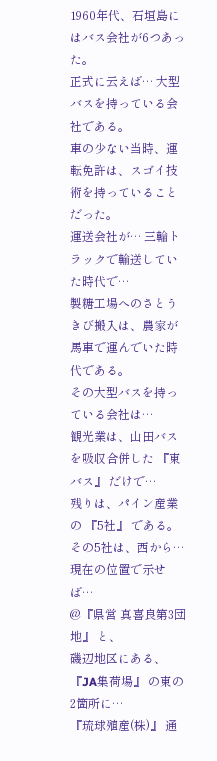1960年代、石垣島にはバス会社が6つあった。
正式に云えば… 大型バスを持っている会社である。
車の少ない当時、運転免許は、スゴイ技術を持っていることだった。
運送会社が… 三輪トラックで輸送していた時代で…
製糖工場へのさとうきび搬入は、農家が馬車で運んでいた時代である。
その大型バスを持っている会社は…
観光業は、山田バスを吸収合併した 『東バス』 だけで…
残りは、パイン産業の 『5社』 である。
その5社は、西から… 現在の位置で示せば…
@『県営 真喜良第3団地』 と、
磯辺地区にある、 『JA集荷場』 の東の2箇所に…
『琉球殖産(株)』 通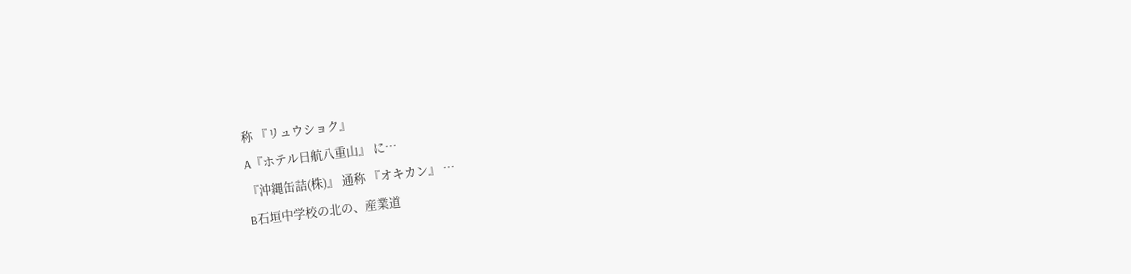称 『リュウショク』
A『ホテル日航八重山』 に…
『沖縄缶詰(株)』 通称 『オキカン』 …
B石垣中学校の北の、産業道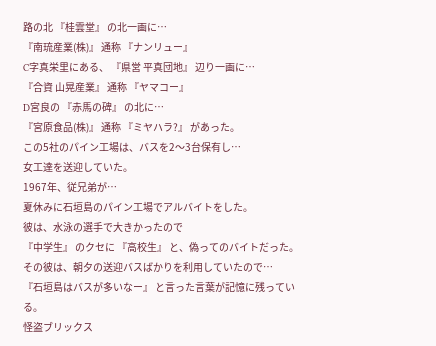路の北 『桂雲堂』 の北一画に…
『南琉産業(株)』 通称 『ナンリュー』
C字真栄里にある、 『県営 平真団地』 辺り一画に…
『合資 山晃産業』 通称 『ヤマコー』
D宮良の 『赤馬の碑』 の北に…
『宮原食品(株)』 通称 『ミヤハラ?』 があった。
この5社のパイン工場は、バスを2〜3台保有し…
女工達を送迎していた。
1967年、従兄弟が…
夏休みに石垣島のパイン工場でアルバイトをした。
彼は、水泳の選手で大きかったので
『中学生』 のクセに 『高校生』 と、偽ってのバイトだった。
その彼は、朝夕の送迎バスばかりを利用していたので…
『石垣島はバスが多いなー』 と言った言葉が記憶に残っている。
怪盗ブリックス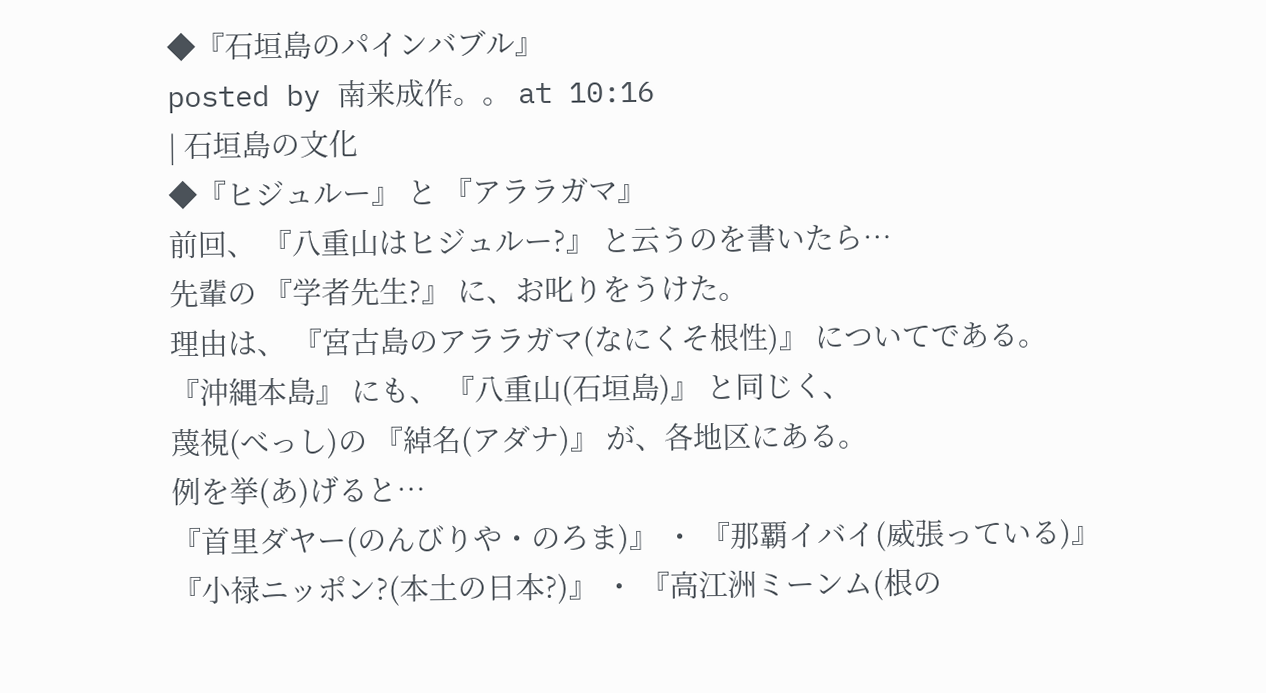◆『石垣島のパインバブル』
posted by 南来成作。。 at 10:16
| 石垣島の文化
◆『ヒジュルー』 と 『アララガマ』
前回、 『八重山はヒジュルー?』 と云うのを書いたら…
先輩の 『学者先生?』 に、お叱りをうけた。
理由は、 『宮古島のアララガマ(なにくそ根性)』 についてである。
『沖縄本島』 にも、 『八重山(石垣島)』 と同じく、
蔑視(べっし)の 『綽名(アダナ)』 が、各地区にある。
例を挙(あ)げると…
『首里ダヤー(のんびりや・のろま)』 ・ 『那覇イバイ(威張っている)』
『小禄ニッポン?(本土の日本?)』 ・ 『高江洲ミーンム(根の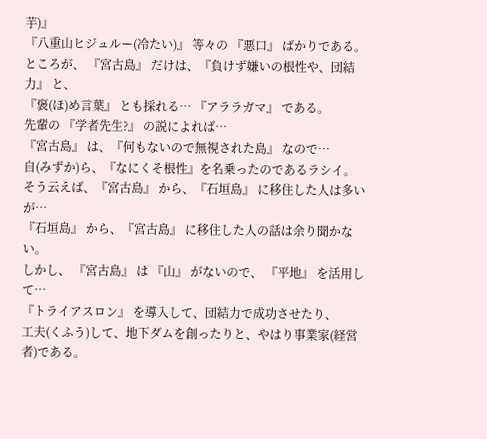芋)』
『八重山ヒジュルー(冷たい)』 等々の 『悪口』 ばかりである。
ところが、 『宮古島』 だけは、『負けず嫌いの根性や、団結力』 と、
『褒(ほ)め言葉』 とも採れる… 『アララガマ』 である。
先輩の 『学者先生?』 の説によれば…
『宮古島』 は、『何もないので無視された島』 なので…
自(みずか)ら、『なにくそ根性』を名乗ったのであるラシイ。
そう云えば、『宮古島』 から、『石垣島』 に移住した人は多いが…
『石垣島』 から、『宮古島』 に移住した人の話は余り聞かない。
しかし、 『宮古島』 は 『山』 がないので、 『平地』 を活用して…
『トライアスロン』 を導入して、団結力で成功させたり、
工夫(くふう)して、地下ダムを創ったりと、やはり事業家(経営者)である。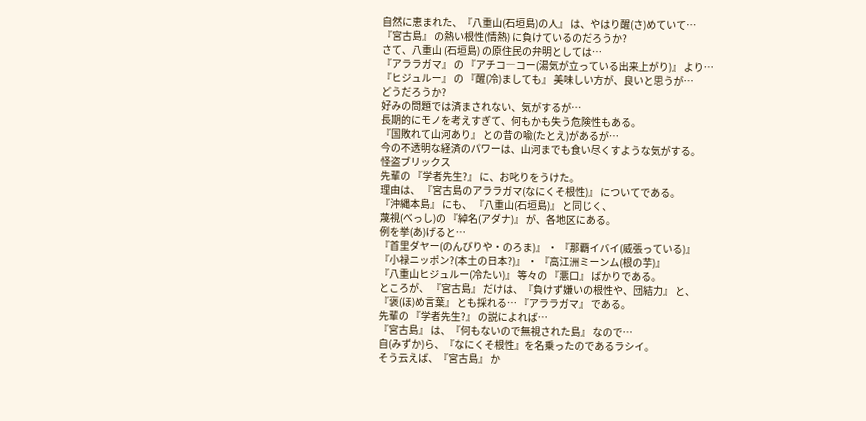自然に恵まれた、『八重山(石垣島)の人』 は、やはり醒(さ)めていて…
『宮古島』 の熱い根性(情熱) に負けているのだろうか?
さて、八重山 (石垣島) の原住民の弁明としては…
『アララガマ』 の 『アチコ―コー(湯気が立っている出来上がり)』 より…
『ヒジュルー』 の 『醒(冷)ましても』 美味しい方が、良いと思うが…
どうだろうか?
好みの問題では済まされない、気がするが…
長期的にモノを考えすぎて、何もかも失う危険性もある。
『国敗れて山河あり』 との昔の喩(たとえ)があるが…
今の不透明な経済のパワーは、山河までも食い尽くすような気がする。
怪盗ブリックス
先輩の 『学者先生?』 に、お叱りをうけた。
理由は、 『宮古島のアララガマ(なにくそ根性)』 についてである。
『沖縄本島』 にも、 『八重山(石垣島)』 と同じく、
蔑視(べっし)の 『綽名(アダナ)』 が、各地区にある。
例を挙(あ)げると…
『首里ダヤー(のんびりや・のろま)』 ・ 『那覇イバイ(威張っている)』
『小禄ニッポン?(本土の日本?)』 ・ 『高江洲ミーンム(根の芋)』
『八重山ヒジュルー(冷たい)』 等々の 『悪口』 ばかりである。
ところが、 『宮古島』 だけは、『負けず嫌いの根性や、団結力』 と、
『褒(ほ)め言葉』 とも採れる… 『アララガマ』 である。
先輩の 『学者先生?』 の説によれば…
『宮古島』 は、『何もないので無視された島』 なので…
自(みずか)ら、『なにくそ根性』を名乗ったのであるラシイ。
そう云えば、『宮古島』 か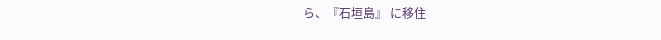ら、『石垣島』 に移住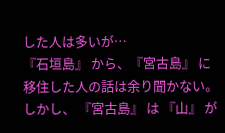した人は多いが…
『石垣島』 から、『宮古島』 に移住した人の話は余り聞かない。
しかし、 『宮古島』 は 『山』 が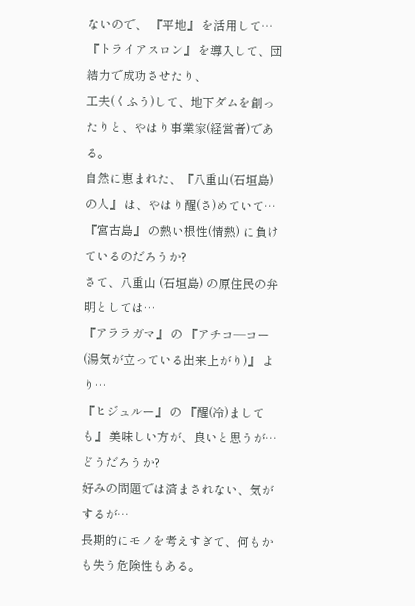ないので、 『平地』 を活用して…
『トライアスロン』 を導入して、団結力で成功させたり、
工夫(くふう)して、地下ダムを創ったりと、やはり事業家(経営者)である。
自然に恵まれた、『八重山(石垣島)の人』 は、やはり醒(さ)めていて…
『宮古島』 の熱い根性(情熱) に負けているのだろうか?
さて、八重山 (石垣島) の原住民の弁明としては…
『アララガマ』 の 『アチコ―コー(湯気が立っている出来上がり)』 より…
『ヒジュルー』 の 『醒(冷)ましても』 美味しい方が、良いと思うが…
どうだろうか?
好みの問題では済まされない、気がするが…
長期的にモノを考えすぎて、何もかも失う危険性もある。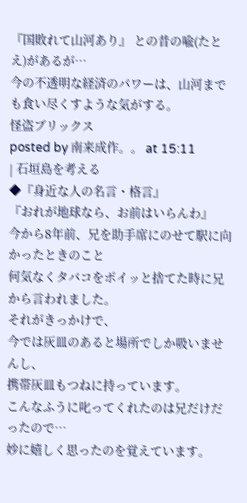『国敗れて山河あり』 との昔の喩(たとえ)があるが…
今の不透明な経済のパワーは、山河までも食い尽くすような気がする。
怪盗ブリックス
posted by 南来成作。。 at 15:11
| 石垣島を考える
◆『身近な人の名言・格言』
『おれが地球なら、お前はいらんわ』
今から8年前、兄を助手席にのせて駅に向かったときのこと
何気なくタバコをポイッと捨てた時に兄から言われました。
それがきっかけで、
今では灰皿のあると場所でしか吸いませんし、
携帯灰皿もつねに持っています。
こんなふうに叱ってくれたのは兄だけだったので…
妙に嬉しく思ったのを覚えています。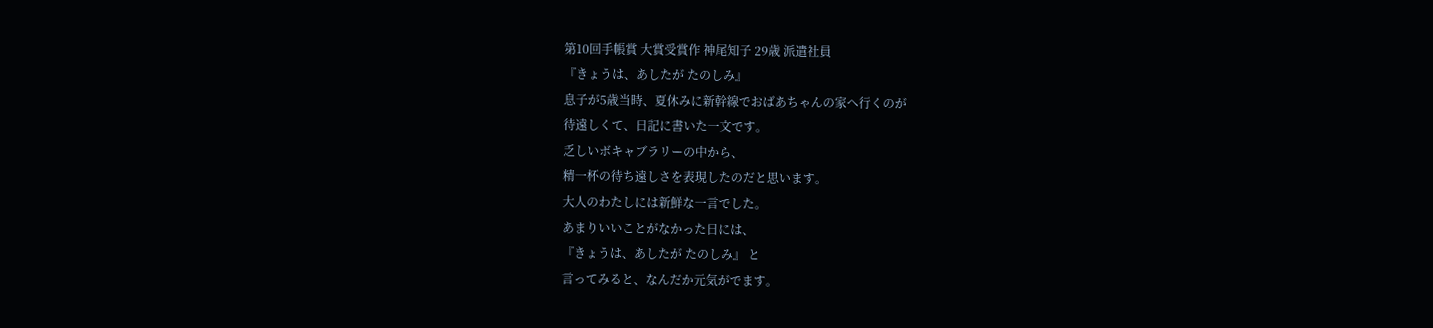第10回手帳賞 大賞受賞作 神尾知子 29歳 派遣社員
『きょうは、あしたが たのしみ』
息子が5歳当時、夏休みに新幹線でおばあちゃんの家へ行くのが
待遠しくて、日記に書いた一文です。
乏しいボキャブラリーの中から、
精一杯の待ち遠しさを表現したのだと思います。
大人のわたしには新鮮な一言でした。
あまりいいことがなかった日には、
『きょうは、あしたが たのしみ』 と
言ってみると、なんだか元気がでます。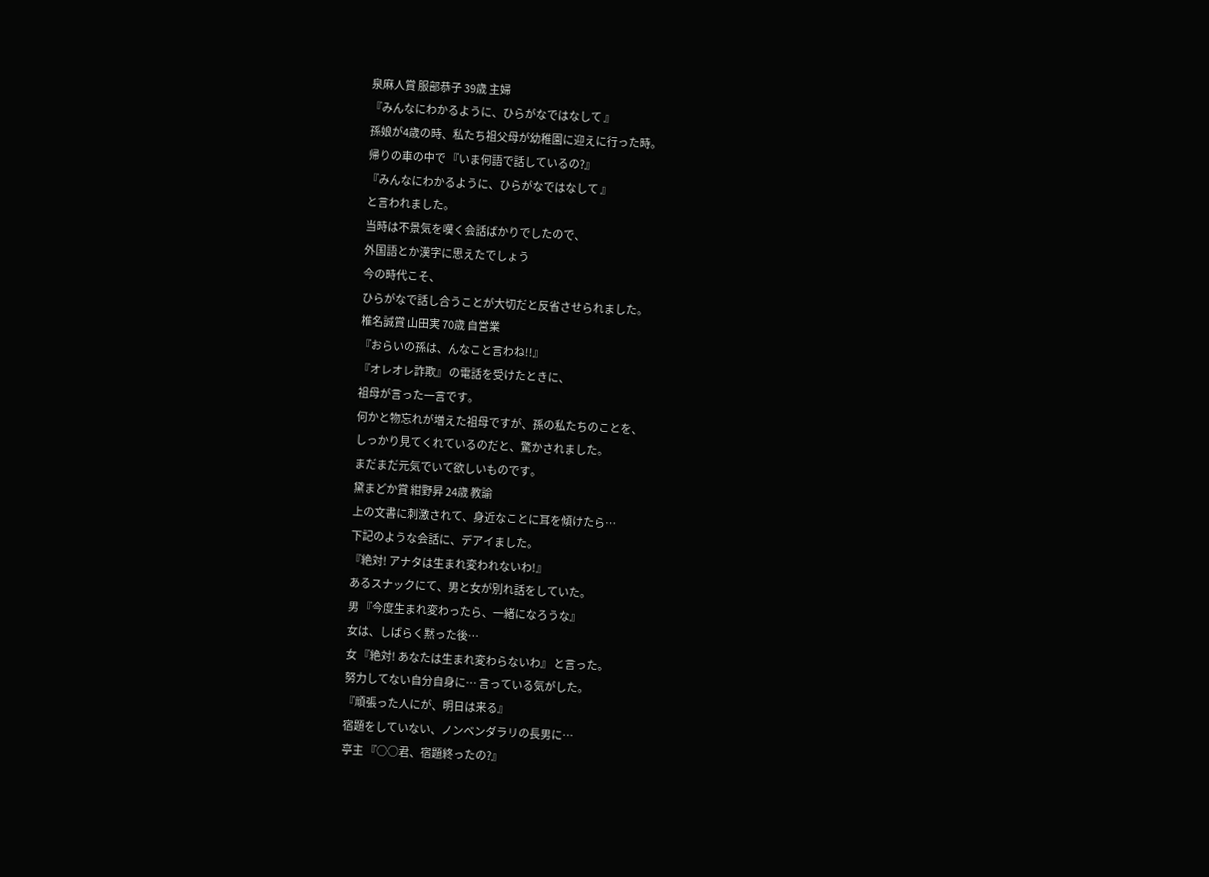泉麻人賞 服部恭子 39歳 主婦
『みんなにわかるように、ひらがなではなして 』
孫娘が4歳の時、私たち祖父母が幼稚園に迎えに行った時。
帰りの車の中で 『いま何語で話しているの?』
『みんなにわかるように、ひらがなではなして 』
と言われました。
当時は不景気を嘆く会話ばかりでしたので、
外国語とか漢字に思えたでしょう
今の時代こそ、
ひらがなで話し合うことが大切だと反省させられました。
椎名誠賞 山田実 70歳 自営業
『おらいの孫は、んなこと言わね!!』
『オレオレ詐欺』 の電話を受けたときに、
祖母が言った一言です。
何かと物忘れが増えた祖母ですが、孫の私たちのことを、
しっかり見てくれているのだと、驚かされました。
まだまだ元気でいて欲しいものです。
黛まどか賞 紺野昇 24歳 教諭
上の文書に刺激されて、身近なことに耳を傾けたら…
下記のような会話に、デアイました。
『絶対! アナタは生まれ変われないわ!』
あるスナックにて、男と女が別れ話をしていた。
男 『今度生まれ変わったら、一緒になろうな』
女は、しばらく黙った後…
女 『絶対! あなたは生まれ変わらないわ』 と言った。
努力してない自分自身に… 言っている気がした。
『頑張った人にが、明日は来る』
宿題をしていない、ノンベンダラリの長男に…
亭主 『○○君、宿題終ったの?』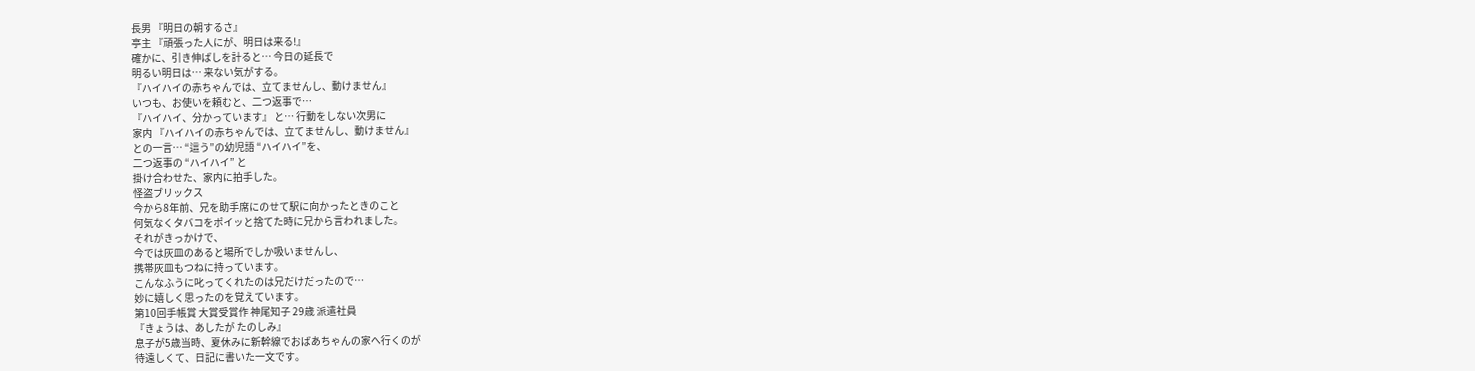長男 『明日の朝するさ』
亭主 『頑張った人にが、明日は来る!』
確かに、引き伸ばしを計ると… 今日の延長で
明るい明日は… 来ない気がする。
『ハイハイの赤ちゃんでは、立てませんし、動けません』
いつも、お使いを頼むと、二つ返事で…
『ハイハイ、分かっています』 と… 行動をしない次男に
家内 『ハイハイの赤ちゃんでは、立てませんし、動けません』
との一言… “這う”の幼児語 “ハイハイ”を、
二つ返事の “ハイハイ” と
掛け合わせた、家内に拍手した。
怪盗ブリックス
今から8年前、兄を助手席にのせて駅に向かったときのこと
何気なくタバコをポイッと捨てた時に兄から言われました。
それがきっかけで、
今では灰皿のあると場所でしか吸いませんし、
携帯灰皿もつねに持っています。
こんなふうに叱ってくれたのは兄だけだったので…
妙に嬉しく思ったのを覚えています。
第10回手帳賞 大賞受賞作 神尾知子 29歳 派遣社員
『きょうは、あしたが たのしみ』
息子が5歳当時、夏休みに新幹線でおばあちゃんの家へ行くのが
待遠しくて、日記に書いた一文です。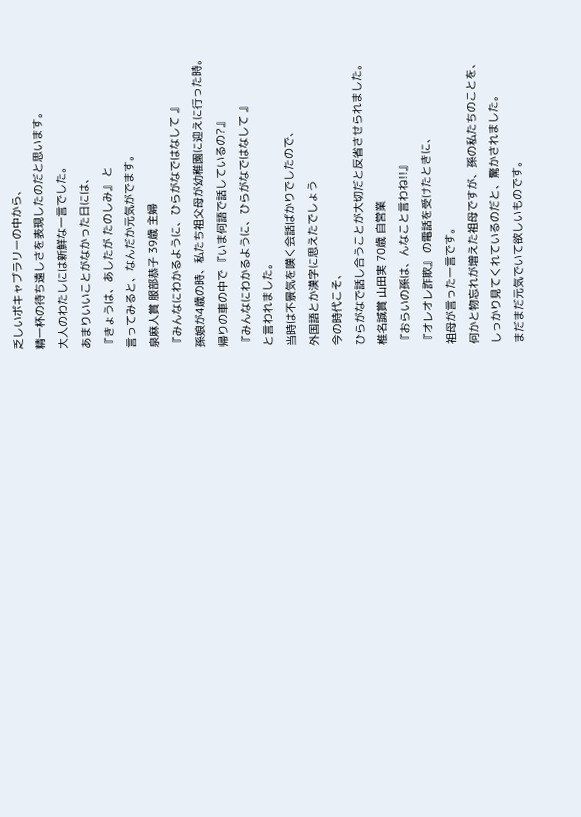乏しいボキャブラリーの中から、
精一杯の待ち遠しさを表現したのだと思います。
大人のわたしには新鮮な一言でした。
あまりいいことがなかった日には、
『きょうは、あしたが たのしみ』 と
言ってみると、なんだか元気がでます。
泉麻人賞 服部恭子 39歳 主婦
『みんなにわかるように、ひらがなではなして 』
孫娘が4歳の時、私たち祖父母が幼稚園に迎えに行った時。
帰りの車の中で 『いま何語で話しているの?』
『みんなにわかるように、ひらがなではなして 』
と言われました。
当時は不景気を嘆く会話ばかりでしたので、
外国語とか漢字に思えたでしょう
今の時代こそ、
ひらがなで話し合うことが大切だと反省させられました。
椎名誠賞 山田実 70歳 自営業
『おらいの孫は、んなこと言わね!!』
『オレオレ詐欺』 の電話を受けたときに、
祖母が言った一言です。
何かと物忘れが増えた祖母ですが、孫の私たちのことを、
しっかり見てくれているのだと、驚かされました。
まだまだ元気でいて欲しいものです。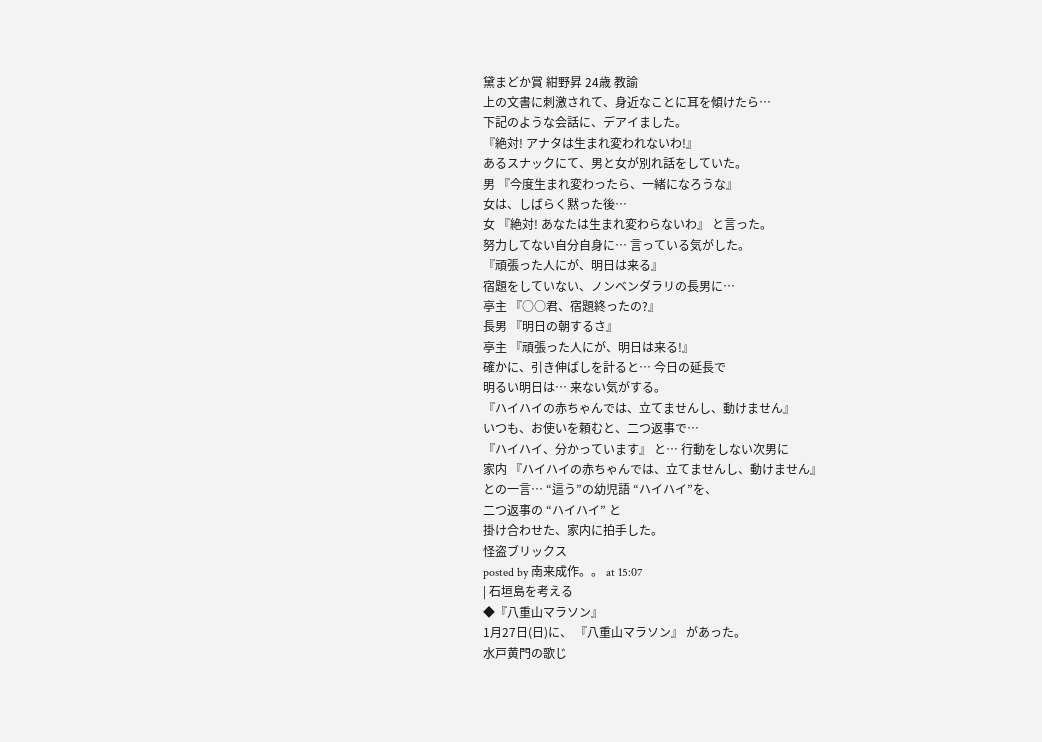黛まどか賞 紺野昇 24歳 教諭
上の文書に刺激されて、身近なことに耳を傾けたら…
下記のような会話に、デアイました。
『絶対! アナタは生まれ変われないわ!』
あるスナックにて、男と女が別れ話をしていた。
男 『今度生まれ変わったら、一緒になろうな』
女は、しばらく黙った後…
女 『絶対! あなたは生まれ変わらないわ』 と言った。
努力してない自分自身に… 言っている気がした。
『頑張った人にが、明日は来る』
宿題をしていない、ノンベンダラリの長男に…
亭主 『○○君、宿題終ったの?』
長男 『明日の朝するさ』
亭主 『頑張った人にが、明日は来る!』
確かに、引き伸ばしを計ると… 今日の延長で
明るい明日は… 来ない気がする。
『ハイハイの赤ちゃんでは、立てませんし、動けません』
いつも、お使いを頼むと、二つ返事で…
『ハイハイ、分かっています』 と… 行動をしない次男に
家内 『ハイハイの赤ちゃんでは、立てませんし、動けません』
との一言… “這う”の幼児語 “ハイハイ”を、
二つ返事の “ハイハイ” と
掛け合わせた、家内に拍手した。
怪盗ブリックス
posted by 南来成作。。 at 15:07
| 石垣島を考える
◆『八重山マラソン』
1月27日(日)に、 『八重山マラソン』 があった。
水戸黄門の歌じ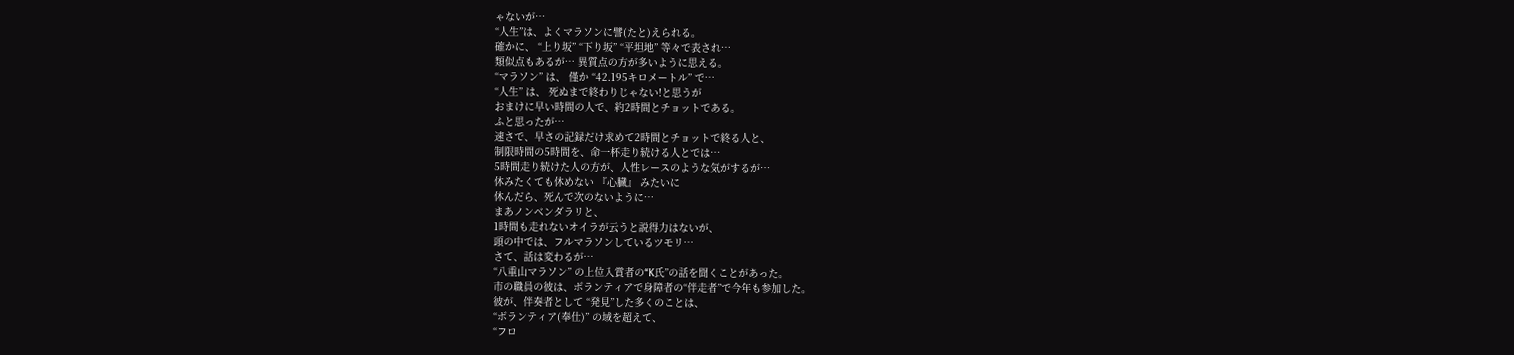ゃないが…
“人生”は、よくマラソンに譬(たと)えられる。
確かに、 “上り坂” “下り坂” “平坦地” 等々で表され…
類似点もあるが… 異質点の方が多いように思える。
“マラソン” は、 僅か “42.195キロメートル” で…
“人生” は、 死ぬまで終わりじゃない!と思うが
おまけに早い時間の人で、約2時間とチョットである。
ふと思ったが…
速さで、早さの記録だけ求めて2時間とチョットで終る人と、
制限時間の5時間を、命一杯走り続ける人とでは…
5時間走り続けた人の方が、人性レースのような気がするが…
休みたくても休めない 『心臓』 みたいに
休んだら、死んで次のないように…
まあノンベンダラリと、
1時間も走れないオイラが云うと説得力はないが、
頭の中では、フルマラソンしているツモリ…
さて、話は変わるが…
“八重山マラソン” の上位入賞者の“K氏”の話を聞くことがあった。
市の職員の彼は、ボランティアで身障者の“伴走者”で今年も参加した。
彼が、伴奏者として “発見”した多くのことは、
“ボランティア(奉仕)” の域を超えて、
“フロ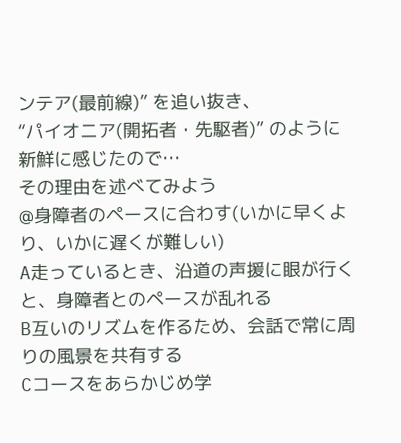ンテア(最前線)” を追い抜き、
“パイオニア(開拓者・先駆者)” のように新鮮に感じたので…
その理由を述べてみよう
@身障者のペースに合わす(いかに早くより、いかに遅くが難しい)
A走っているとき、沿道の声援に眼が行くと、身障者とのペースが乱れる
B互いのリズムを作るため、会話で常に周りの風景を共有する
Cコースをあらかじめ学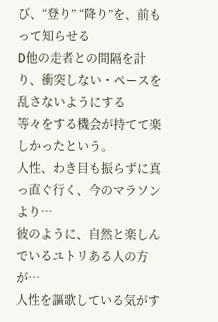び、“登り” “降り”を、前もって知らせる
D他の走者との間隔を計り、衝突しない・ペースを乱さないようにする
等々をする機会が持てて楽しかったという。
人性、わき目も振らずに真っ直ぐ行く、今のマラソンより…
彼のように、自然と楽しんでいるユトリある人の方が…
人性を謳歌している気がす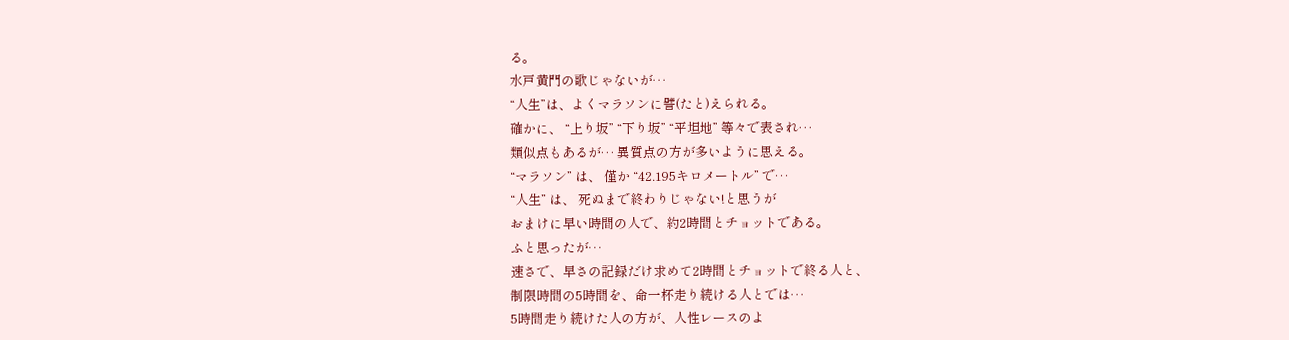る。
水戸黄門の歌じゃないが…
“人生”は、よくマラソンに譬(たと)えられる。
確かに、 “上り坂” “下り坂” “平坦地” 等々で表され…
類似点もあるが… 異質点の方が多いように思える。
“マラソン” は、 僅か “42.195キロメートル” で…
“人生” は、 死ぬまで終わりじゃない!と思うが
おまけに早い時間の人で、約2時間とチョットである。
ふと思ったが…
速さで、早さの記録だけ求めて2時間とチョットで終る人と、
制限時間の5時間を、命一杯走り続ける人とでは…
5時間走り続けた人の方が、人性レースのよ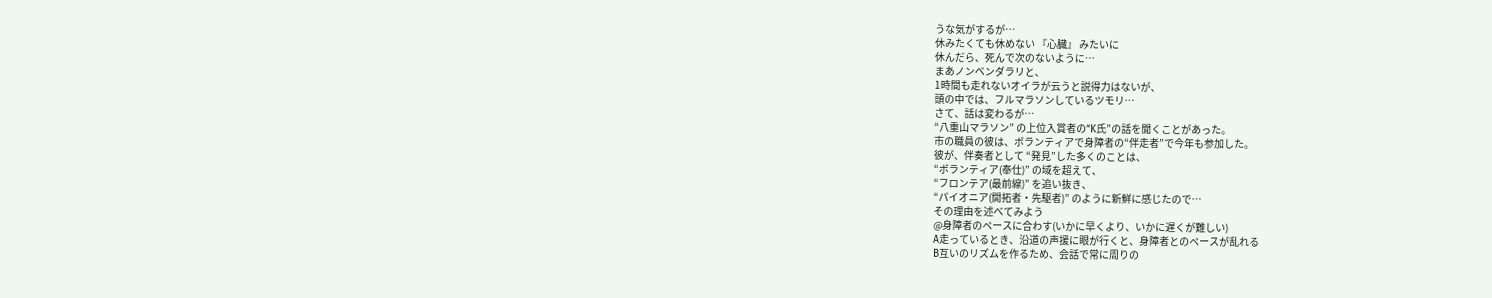うな気がするが…
休みたくても休めない 『心臓』 みたいに
休んだら、死んで次のないように…
まあノンベンダラリと、
1時間も走れないオイラが云うと説得力はないが、
頭の中では、フルマラソンしているツモリ…
さて、話は変わるが…
“八重山マラソン” の上位入賞者の“K氏”の話を聞くことがあった。
市の職員の彼は、ボランティアで身障者の“伴走者”で今年も参加した。
彼が、伴奏者として “発見”した多くのことは、
“ボランティア(奉仕)” の域を超えて、
“フロンテア(最前線)” を追い抜き、
“パイオニア(開拓者・先駆者)” のように新鮮に感じたので…
その理由を述べてみよう
@身障者のペースに合わす(いかに早くより、いかに遅くが難しい)
A走っているとき、沿道の声援に眼が行くと、身障者とのペースが乱れる
B互いのリズムを作るため、会話で常に周りの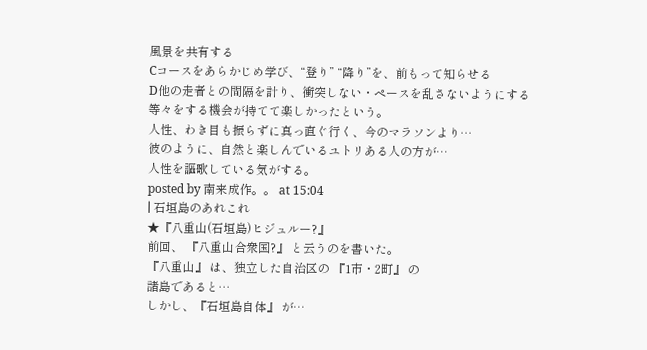風景を共有する
Cコースをあらかじめ学び、“登り” “降り”を、前もって知らせる
D他の走者との間隔を計り、衝突しない・ペースを乱さないようにする
等々をする機会が持てて楽しかったという。
人性、わき目も振らずに真っ直ぐ行く、今のマラソンより…
彼のように、自然と楽しんでいるユトリある人の方が…
人性を謳歌している気がする。
posted by 南来成作。。 at 15:04
| 石垣島のあれこれ
★『八重山(石垣島)ヒジュルー?』
前回、 『八重山合衆国?』 と云うのを書いた。
『八重山』 は、独立した自治区の 『1市・2町』 の
諸島であると…
しかし、『石垣島自体』 が…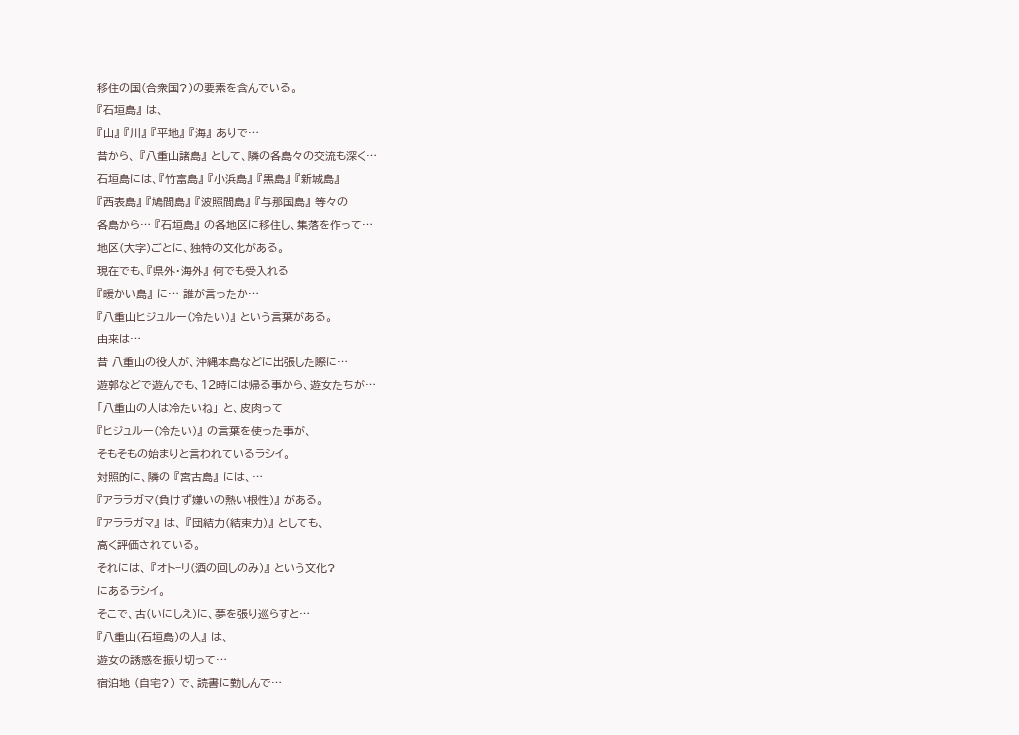移住の国(合衆国?)の要素を含んでいる。
『石垣島』 は、
『山』 『川』 『平地』 『海』 ありで…
昔から、 『八重山諸島』 として、隣の各島々の交流も深く…
石垣島には、『竹富島』 『小浜島』 『黒島』 『新城島』
『西表島』 『鳩間島』 『波照間島』 『与那国島』 等々の
各島から… 『石垣島』 の各地区に移住し、集落を作って…
地区(大字)ごとに、独特の文化がある。
現在でも、『県外・海外』 何でも受入れる
『暖かい島』 に… 誰が言ったか…
『八重山ヒジュルー(冷たい)』 という言葉がある。
由来は…
昔 八重山の役人が、沖縄本島などに出張した際に…
遊郭などで遊んでも、12時には帰る事から、遊女たちが…
「八重山の人は冷たいね」 と、皮肉って
『ヒジュルー(冷たい)』 の言葉を使った事が、
そもそもの始まりと言われているラシイ。
対照的に、隣の 『宮古島』 には、…
『アララガマ(負けず嫌いの熱い根性)』 がある。
『アララガマ』 は、 『団結力(結束力)』 としても、
高く評価されている。
それには、 『オト−リ(酒の回しのみ)』 という文化?
にあるラシイ。
そこで、古(いにしえ)に、夢を張り巡らすと…
『八重山(石垣島)の人』 は、
遊女の誘惑を振り切って…
宿泊地 (自宅?) で、読書に勤しんで…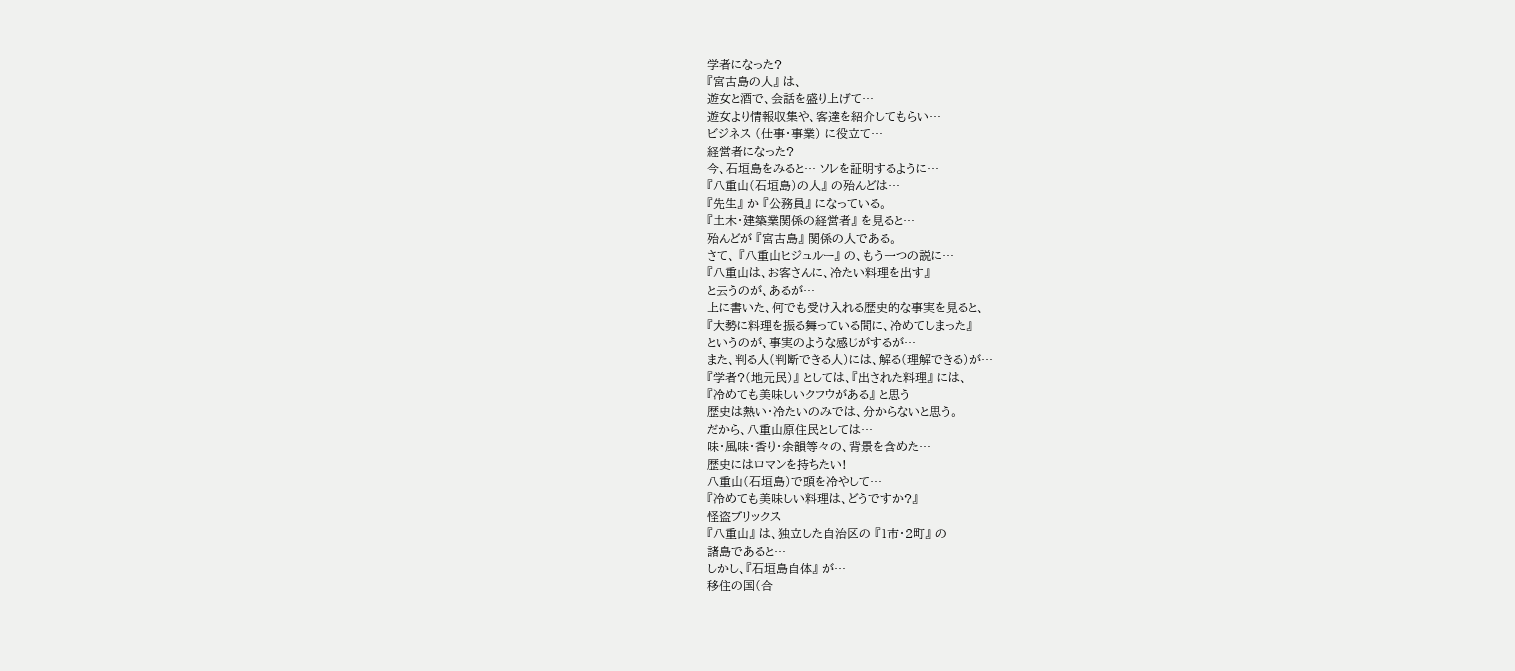学者になった?
『宮古島の人』 は、
遊女と酒で、会話を盛り上げて…
遊女より情報収集や、客達を紹介してもらい…
ビジネス (仕事・事業) に役立て…
経営者になった?
今、石垣島をみると… ソレを証明するように…
『八重山(石垣島)の人』 の殆んどは…
『先生』 か 『公務員』 になっている。
『土木・建築業関係の経営者』 を見ると…
殆んどが 『宮古島』 関係の人である。
さて、 『八重山ヒジュルー』 の、もう一つの説に…
『八重山は、お客さんに、冷たい料理を出す』
と云うのが、あるが…
上に書いた、何でも受け入れる歴史的な事実を見ると、
『大勢に料理を振る舞っている間に、冷めてしまった』
というのが、事実のような感じがするが…
また、判る人(判断できる人)には、解る(理解できる)が…
『学者?(地元民)』 としては、『出された料理』 には、
『冷めても美味しいクフウがある』 と思う
歴史は熱い・冷たいのみでは、分からないと思う。
だから、八重山原住民としては…
味・風味・香り・余韻等々の、背景を含めた…
歴史にはロマンを持ちたい!
八重山(石垣島)で頭を冷やして…
『冷めても美味しい料理は、どうですか?』
怪盗ブリックス
『八重山』 は、独立した自治区の 『1市・2町』 の
諸島であると…
しかし、『石垣島自体』 が…
移住の国(合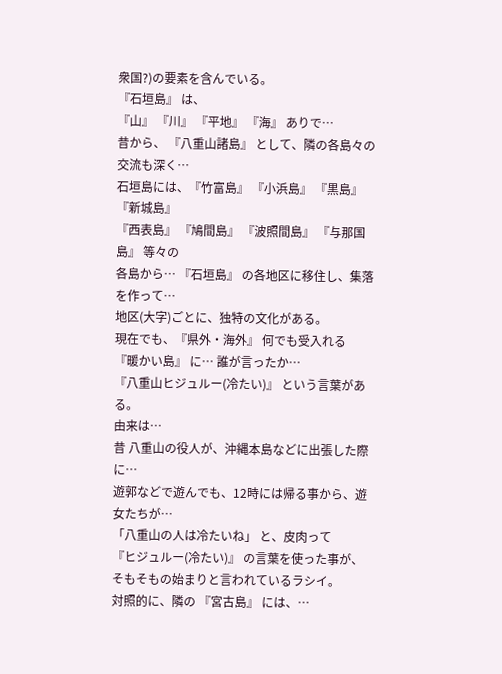衆国?)の要素を含んでいる。
『石垣島』 は、
『山』 『川』 『平地』 『海』 ありで…
昔から、 『八重山諸島』 として、隣の各島々の交流も深く…
石垣島には、『竹富島』 『小浜島』 『黒島』 『新城島』
『西表島』 『鳩間島』 『波照間島』 『与那国島』 等々の
各島から… 『石垣島』 の各地区に移住し、集落を作って…
地区(大字)ごとに、独特の文化がある。
現在でも、『県外・海外』 何でも受入れる
『暖かい島』 に… 誰が言ったか…
『八重山ヒジュルー(冷たい)』 という言葉がある。
由来は…
昔 八重山の役人が、沖縄本島などに出張した際に…
遊郭などで遊んでも、12時には帰る事から、遊女たちが…
「八重山の人は冷たいね」 と、皮肉って
『ヒジュルー(冷たい)』 の言葉を使った事が、
そもそもの始まりと言われているラシイ。
対照的に、隣の 『宮古島』 には、…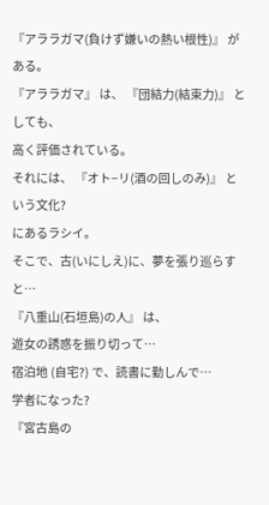『アララガマ(負けず嫌いの熱い根性)』 がある。
『アララガマ』 は、 『団結力(結束力)』 としても、
高く評価されている。
それには、 『オト−リ(酒の回しのみ)』 という文化?
にあるラシイ。
そこで、古(いにしえ)に、夢を張り巡らすと…
『八重山(石垣島)の人』 は、
遊女の誘惑を振り切って…
宿泊地 (自宅?) で、読書に勤しんで…
学者になった?
『宮古島の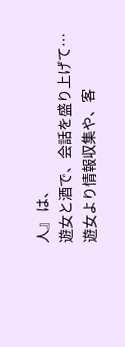人』 は、
遊女と酒で、会話を盛り上げて…
遊女より情報収集や、客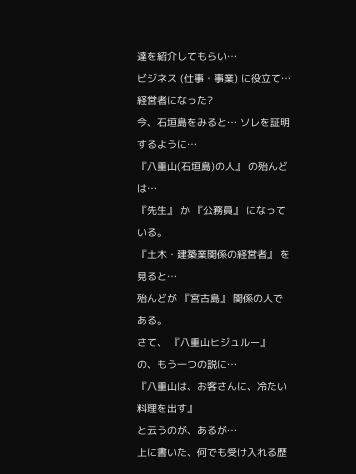達を紹介してもらい…
ビジネス (仕事・事業) に役立て…
経営者になった?
今、石垣島をみると… ソレを証明するように…
『八重山(石垣島)の人』 の殆んどは…
『先生』 か 『公務員』 になっている。
『土木・建築業関係の経営者』 を見ると…
殆んどが 『宮古島』 関係の人である。
さて、 『八重山ヒジュルー』 の、もう一つの説に…
『八重山は、お客さんに、冷たい料理を出す』
と云うのが、あるが…
上に書いた、何でも受け入れる歴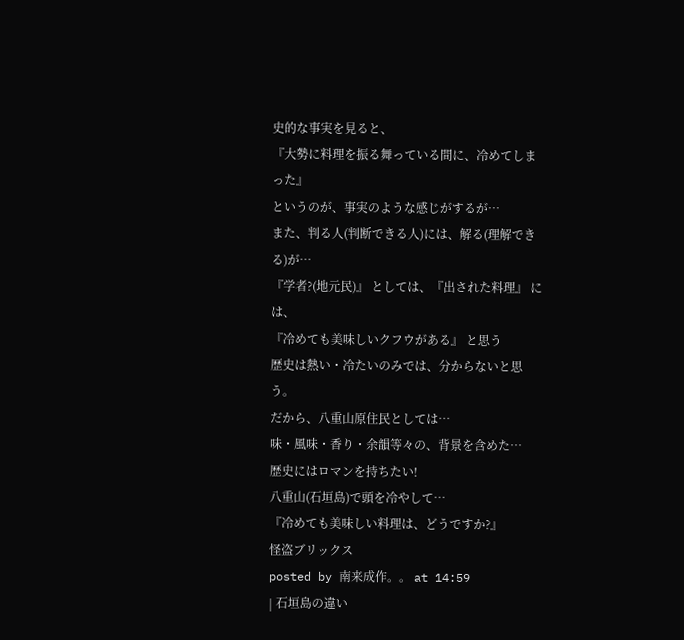史的な事実を見ると、
『大勢に料理を振る舞っている間に、冷めてしまった』
というのが、事実のような感じがするが…
また、判る人(判断できる人)には、解る(理解できる)が…
『学者?(地元民)』 としては、『出された料理』 には、
『冷めても美味しいクフウがある』 と思う
歴史は熱い・冷たいのみでは、分からないと思う。
だから、八重山原住民としては…
味・風味・香り・余韻等々の、背景を含めた…
歴史にはロマンを持ちたい!
八重山(石垣島)で頭を冷やして…
『冷めても美味しい料理は、どうですか?』
怪盗ブリックス
posted by 南来成作。。 at 14:59
| 石垣島の違い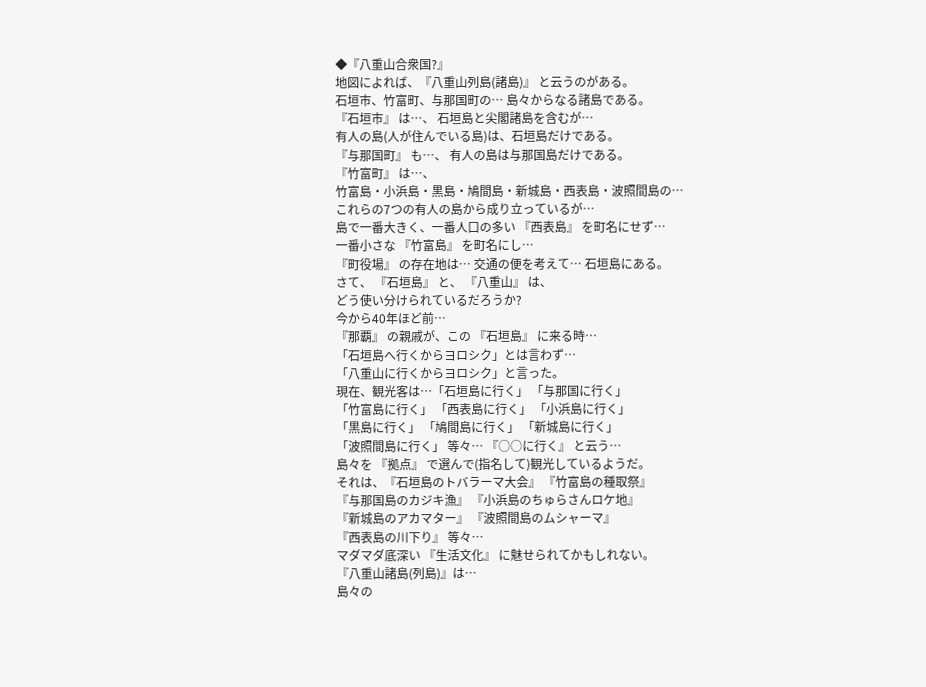◆『八重山合衆国?』
地図によれば、『八重山列島(諸島)』 と云うのがある。
石垣市、竹富町、与那国町の… 島々からなる諸島である。
『石垣市』 は…、 石垣島と尖閣諸島を含むが…
有人の島(人が住んでいる島)は、石垣島だけである。
『与那国町』 も…、 有人の島は与那国島だけである。
『竹富町』 は…、
竹富島・小浜島・黒島・鳩間島・新城島・西表島・波照間島の…
これらの7つの有人の島から成り立っているが…
島で一番大きく、一番人口の多い 『西表島』 を町名にせず…
一番小さな 『竹富島』 を町名にし…
『町役場』 の存在地は… 交通の便を考えて… 石垣島にある。
さて、 『石垣島』 と、 『八重山』 は、
どう使い分けられているだろうか?
今から40年ほど前…
『那覇』 の親戚が、この 『石垣島』 に来る時…
「石垣島へ行くからヨロシク」とは言わず…
「八重山に行くからヨロシク」と言った。
現在、観光客は…「石垣島に行く」 「与那国に行く」
「竹富島に行く」 「西表島に行く」 「小浜島に行く」
「黒島に行く」 「鳩間島に行く」 「新城島に行く」
「波照間島に行く」 等々… 『○○に行く』 と云う…
島々を 『拠点』 で選んで(指名して)観光しているようだ。
それは、『石垣島のトバラーマ大会』 『竹富島の種取祭』
『与那国島のカジキ漁』 『小浜島のちゅらさんロケ地』
『新城島のアカマター』 『波照間島のムシャーマ』
『西表島の川下り』 等々…
マダマダ底深い 『生活文化』 に魅せられてかもしれない。
『八重山諸島(列島)』は…
島々の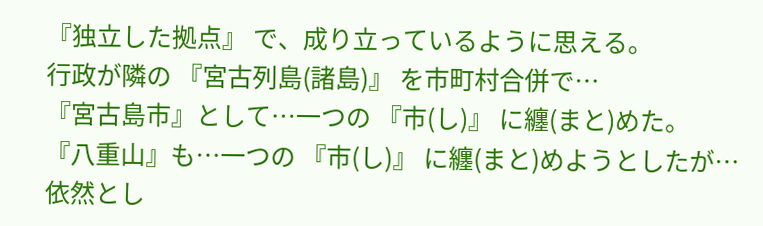『独立した拠点』 で、成り立っているように思える。
行政が隣の 『宮古列島(諸島)』 を市町村合併で…
『宮古島市』として…一つの 『市(し)』 に纏(まと)めた。
『八重山』も…一つの 『市(し)』 に纏(まと)めようとしたが…
依然とし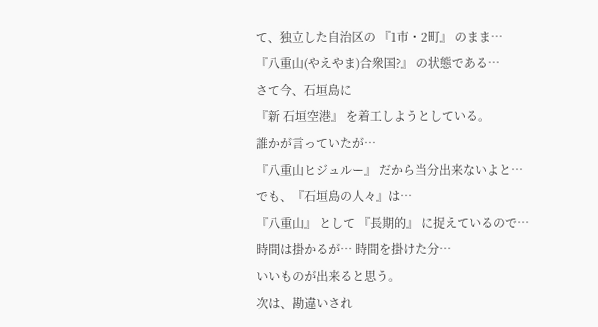て、独立した自治区の 『1市・2町』 のまま…
『八重山(やえやま)合衆国?』 の状態である…
さて今、石垣島に
『新 石垣空港』 を着工しようとしている。
誰かが言っていたが…
『八重山ヒジュルー』 だから当分出来ないよと…
でも、『石垣島の人々』は…
『八重山』 として 『長期的』 に捉えているので…
時間は掛かるが… 時間を掛けた分…
いいものが出来ると思う。
次は、勘違いされ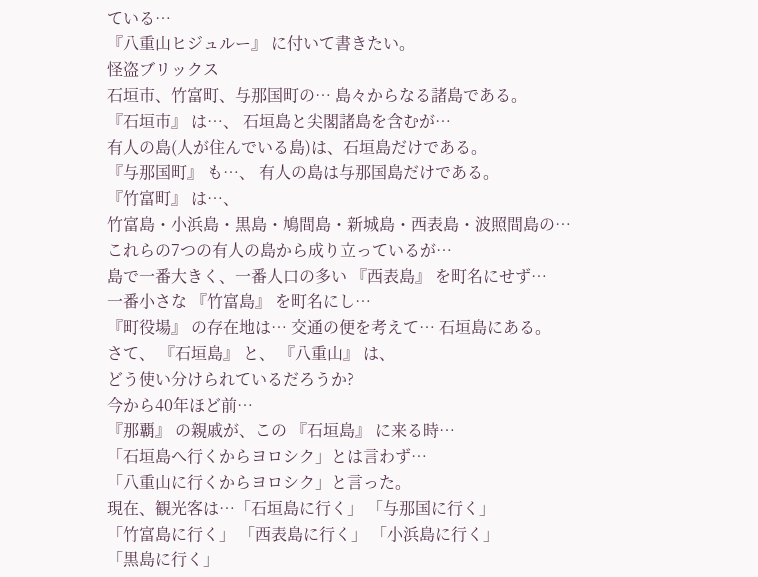ている…
『八重山ヒジュルー』 に付いて書きたい。
怪盗ブリックス
石垣市、竹富町、与那国町の… 島々からなる諸島である。
『石垣市』 は…、 石垣島と尖閣諸島を含むが…
有人の島(人が住んでいる島)は、石垣島だけである。
『与那国町』 も…、 有人の島は与那国島だけである。
『竹富町』 は…、
竹富島・小浜島・黒島・鳩間島・新城島・西表島・波照間島の…
これらの7つの有人の島から成り立っているが…
島で一番大きく、一番人口の多い 『西表島』 を町名にせず…
一番小さな 『竹富島』 を町名にし…
『町役場』 の存在地は… 交通の便を考えて… 石垣島にある。
さて、 『石垣島』 と、 『八重山』 は、
どう使い分けられているだろうか?
今から40年ほど前…
『那覇』 の親戚が、この 『石垣島』 に来る時…
「石垣島へ行くからヨロシク」とは言わず…
「八重山に行くからヨロシク」と言った。
現在、観光客は…「石垣島に行く」 「与那国に行く」
「竹富島に行く」 「西表島に行く」 「小浜島に行く」
「黒島に行く」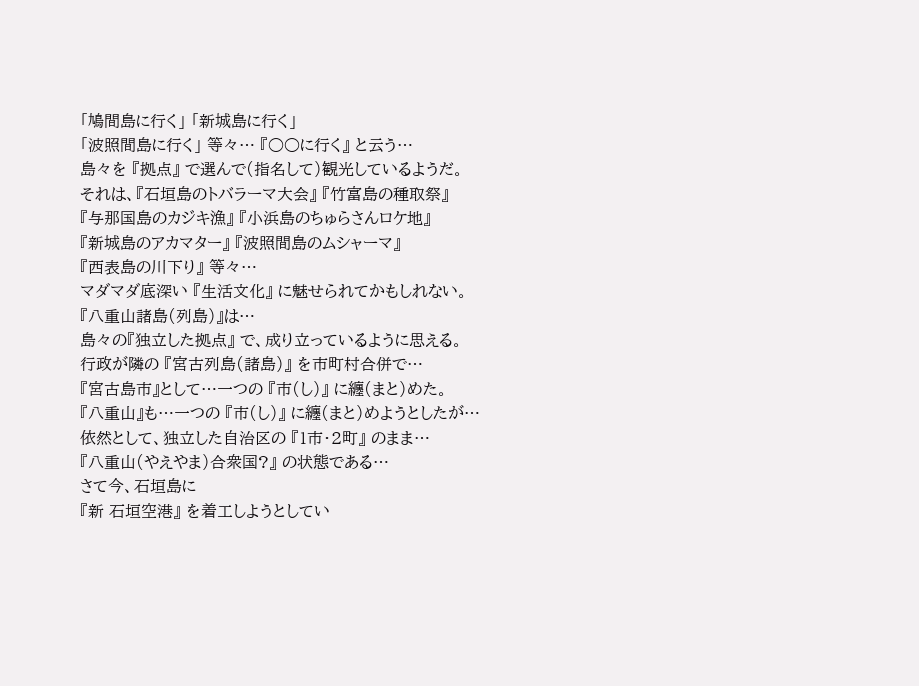「鳩間島に行く」 「新城島に行く」
「波照間島に行く」 等々… 『○○に行く』 と云う…
島々を 『拠点』 で選んで(指名して)観光しているようだ。
それは、『石垣島のトバラーマ大会』 『竹富島の種取祭』
『与那国島のカジキ漁』 『小浜島のちゅらさんロケ地』
『新城島のアカマター』 『波照間島のムシャーマ』
『西表島の川下り』 等々…
マダマダ底深い 『生活文化』 に魅せられてかもしれない。
『八重山諸島(列島)』は…
島々の『独立した拠点』 で、成り立っているように思える。
行政が隣の 『宮古列島(諸島)』 を市町村合併で…
『宮古島市』として…一つの 『市(し)』 に纏(まと)めた。
『八重山』も…一つの 『市(し)』 に纏(まと)めようとしたが…
依然として、独立した自治区の 『1市・2町』 のまま…
『八重山(やえやま)合衆国?』 の状態である…
さて今、石垣島に
『新 石垣空港』 を着工しようとしてい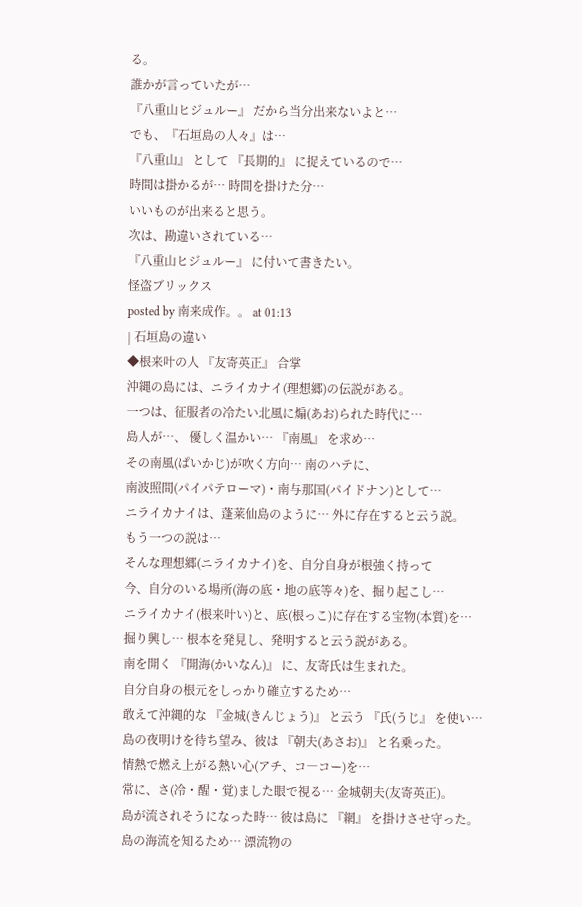る。
誰かが言っていたが…
『八重山ヒジュルー』 だから当分出来ないよと…
でも、『石垣島の人々』は…
『八重山』 として 『長期的』 に捉えているので…
時間は掛かるが… 時間を掛けた分…
いいものが出来ると思う。
次は、勘違いされている…
『八重山ヒジュルー』 に付いて書きたい。
怪盗ブリックス
posted by 南来成作。。 at 01:13
| 石垣島の違い
◆根来叶の人 『友寄英正』 合掌
沖縄の島には、ニライカナイ(理想郷)の伝説がある。
一つは、征服者の冷たい北風に煽(あお)られた時代に…
島人が…、 優しく温かい… 『南風』 を求め…
その南風(ぱいかじ)が吹く方向… 南のハテに、
南波照間(パイパテローマ)・南与那国(パイドナン)として…
ニライカナイは、蓬莱仙島のように… 外に存在すると云う説。
もう一つの説は…
そんな理想郷(ニライカナイ)を、自分自身が根強く持って
今、自分のいる場所(海の底・地の底等々)を、掘り起こし…
ニライカナイ(根来叶い)と、底(根っこ)に存在する宝物(本質)を…
掘り興し… 根本を発見し、発明すると云う説がある。
南を開く 『開海(かいなん)』 に、友寄氏は生まれた。
自分自身の根元をしっかり確立するため…
敢えて沖縄的な 『金城(きんじょう)』 と云う 『氏(うじ』 を使い…
島の夜明けを待ち望み、彼は 『朝夫(あさお)』 と名乗った。
情熱で燃え上がる熱い心(アチ、コ―コー)を…
常に、さ(冷・醒・覚)ました眼で視る… 金城朝夫(友寄英正)。
島が流されそうになった時… 彼は島に 『網』 を掛けさせ守った。
島の海流を知るため… 漂流物の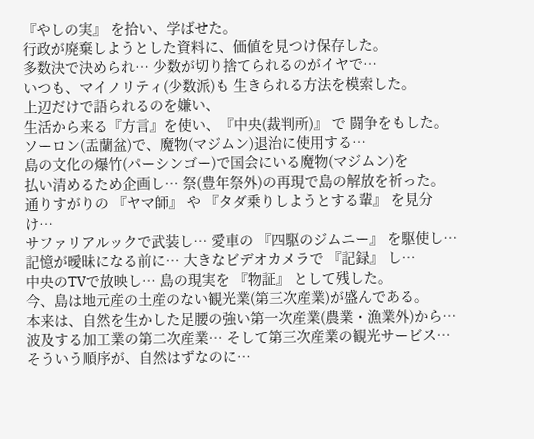『やしの実』 を拾い、学ばせた。
行政が廃棄しようとした資料に、価値を見つけ保存した。
多数決で決められ… 少数が切り捨てられるのがイヤで…
いつも、マイノリティ(少数派)も 生きられる方法を模索した。
上辺だけで語られるのを嫌い、
生活から来る『方言』を使い、『中央(裁判所)』 で 闘争をもした。
ソーロン(盂蘭盆)で、魔物(マジムン)退治に使用する…
島の文化の爆竹(パーシンゴー)で国会にいる魔物(マジムン)を
払い清めるため企画し… 祭(豊年祭外)の再現で島の解放を祈った。
通りすがりの 『ヤマ師』 や 『タダ乗りしようとする輩』 を見分け…
サファリアルックで武装し… 愛車の 『四駆のジムニー』 を駆使し…
記憶が曖昧になる前に… 大きなビデオカメラで 『記録』 し…
中央のTVで放映し… 島の現実を 『物証』 として残した。
今、島は地元産の土産のない観光業(第三次産業)が盛んである。
本来は、自然を生かした足腰の強い第一次産業(農業・漁業外)から…
波及する加工業の第二次産業… そして第三次産業の観光サービス…
そういう順序が、自然はずなのに…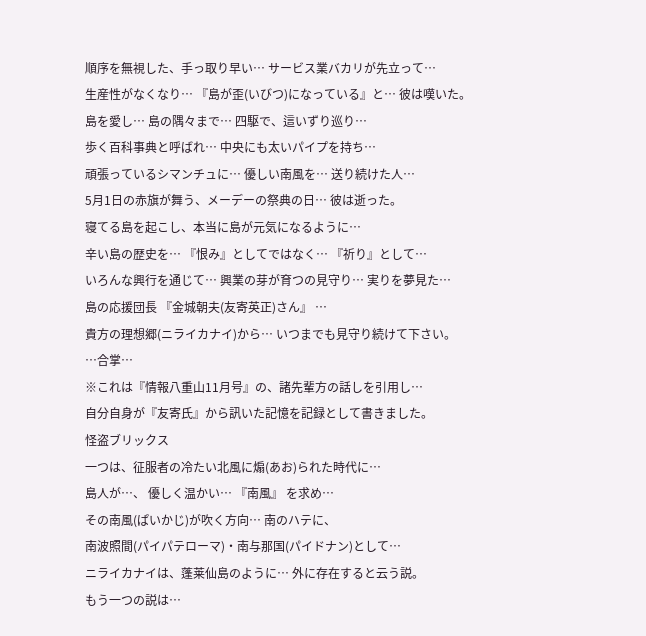順序を無視した、手っ取り早い… サービス業バカリが先立って…
生産性がなくなり… 『島が歪(いびつ)になっている』と… 彼は嘆いた。
島を愛し… 島の隅々まで… 四駆で、這いずり巡り…
歩く百科事典と呼ばれ… 中央にも太いパイプを持ち…
頑張っているシマンチュに… 優しい南風を… 送り続けた人…
5月1日の赤旗が舞う、メーデーの祭典の日… 彼は逝った。
寝てる島を起こし、本当に島が元気になるように…
辛い島の歴史を… 『恨み』としてではなく… 『祈り』として…
いろんな興行を通じて… 興業の芽が育つの見守り… 実りを夢見た…
島の応援団長 『金城朝夫(友寄英正)さん』 …
貴方の理想郷(ニライカナイ)から… いつまでも見守り続けて下さい。
…合掌…
※これは『情報八重山11月号』の、諸先輩方の話しを引用し…
自分自身が『友寄氏』から訊いた記憶を記録として書きました。
怪盗ブリックス
一つは、征服者の冷たい北風に煽(あお)られた時代に…
島人が…、 優しく温かい… 『南風』 を求め…
その南風(ぱいかじ)が吹く方向… 南のハテに、
南波照間(パイパテローマ)・南与那国(パイドナン)として…
ニライカナイは、蓬莱仙島のように… 外に存在すると云う説。
もう一つの説は…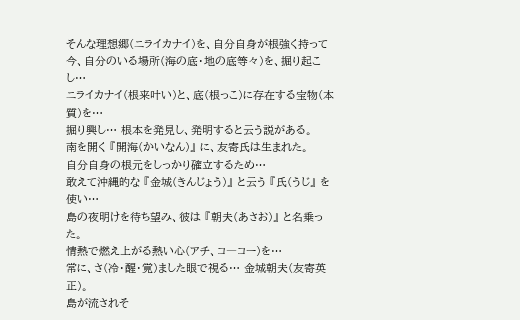そんな理想郷(ニライカナイ)を、自分自身が根強く持って
今、自分のいる場所(海の底・地の底等々)を、掘り起こし…
ニライカナイ(根来叶い)と、底(根っこ)に存在する宝物(本質)を…
掘り興し… 根本を発見し、発明すると云う説がある。
南を開く 『開海(かいなん)』 に、友寄氏は生まれた。
自分自身の根元をしっかり確立するため…
敢えて沖縄的な 『金城(きんじょう)』 と云う 『氏(うじ』 を使い…
島の夜明けを待ち望み、彼は 『朝夫(あさお)』 と名乗った。
情熱で燃え上がる熱い心(アチ、コ―コー)を…
常に、さ(冷・醒・覚)ました眼で視る… 金城朝夫(友寄英正)。
島が流されそ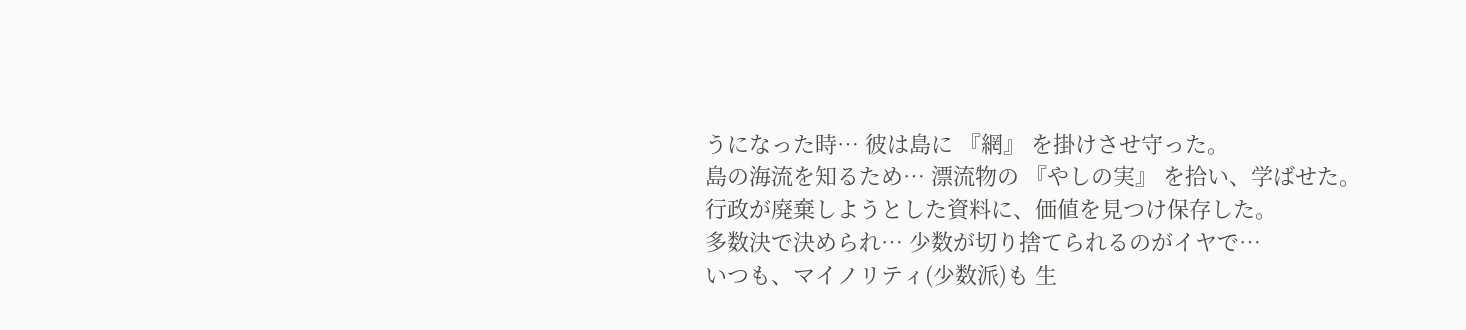うになった時… 彼は島に 『網』 を掛けさせ守った。
島の海流を知るため… 漂流物の 『やしの実』 を拾い、学ばせた。
行政が廃棄しようとした資料に、価値を見つけ保存した。
多数決で決められ… 少数が切り捨てられるのがイヤで…
いつも、マイノリティ(少数派)も 生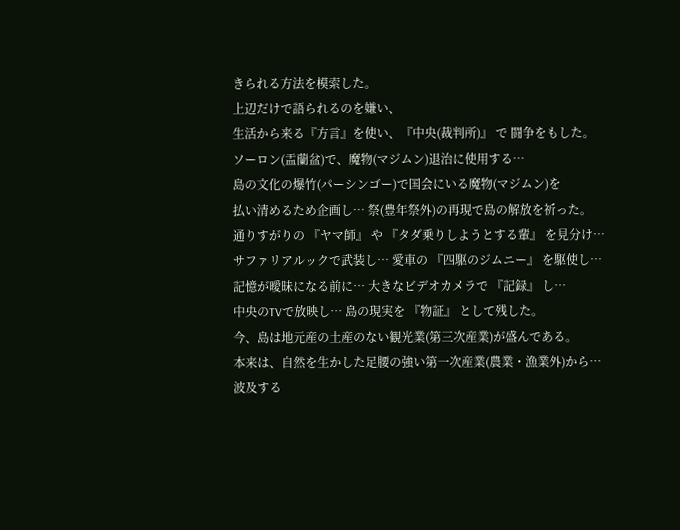きられる方法を模索した。
上辺だけで語られるのを嫌い、
生活から来る『方言』を使い、『中央(裁判所)』 で 闘争をもした。
ソーロン(盂蘭盆)で、魔物(マジムン)退治に使用する…
島の文化の爆竹(パーシンゴー)で国会にいる魔物(マジムン)を
払い清めるため企画し… 祭(豊年祭外)の再現で島の解放を祈った。
通りすがりの 『ヤマ師』 や 『タダ乗りしようとする輩』 を見分け…
サファリアルックで武装し… 愛車の 『四駆のジムニー』 を駆使し…
記憶が曖昧になる前に… 大きなビデオカメラで 『記録』 し…
中央のTVで放映し… 島の現実を 『物証』 として残した。
今、島は地元産の土産のない観光業(第三次産業)が盛んである。
本来は、自然を生かした足腰の強い第一次産業(農業・漁業外)から…
波及する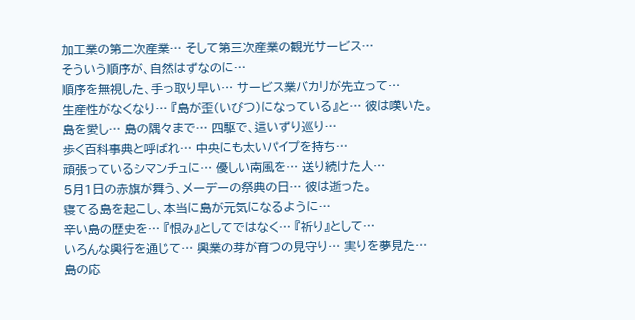加工業の第二次産業… そして第三次産業の観光サービス…
そういう順序が、自然はずなのに…
順序を無視した、手っ取り早い… サービス業バカリが先立って…
生産性がなくなり… 『島が歪(いびつ)になっている』と… 彼は嘆いた。
島を愛し… 島の隅々まで… 四駆で、這いずり巡り…
歩く百科事典と呼ばれ… 中央にも太いパイプを持ち…
頑張っているシマンチュに… 優しい南風を… 送り続けた人…
5月1日の赤旗が舞う、メーデーの祭典の日… 彼は逝った。
寝てる島を起こし、本当に島が元気になるように…
辛い島の歴史を… 『恨み』としてではなく… 『祈り』として…
いろんな興行を通じて… 興業の芽が育つの見守り… 実りを夢見た…
島の応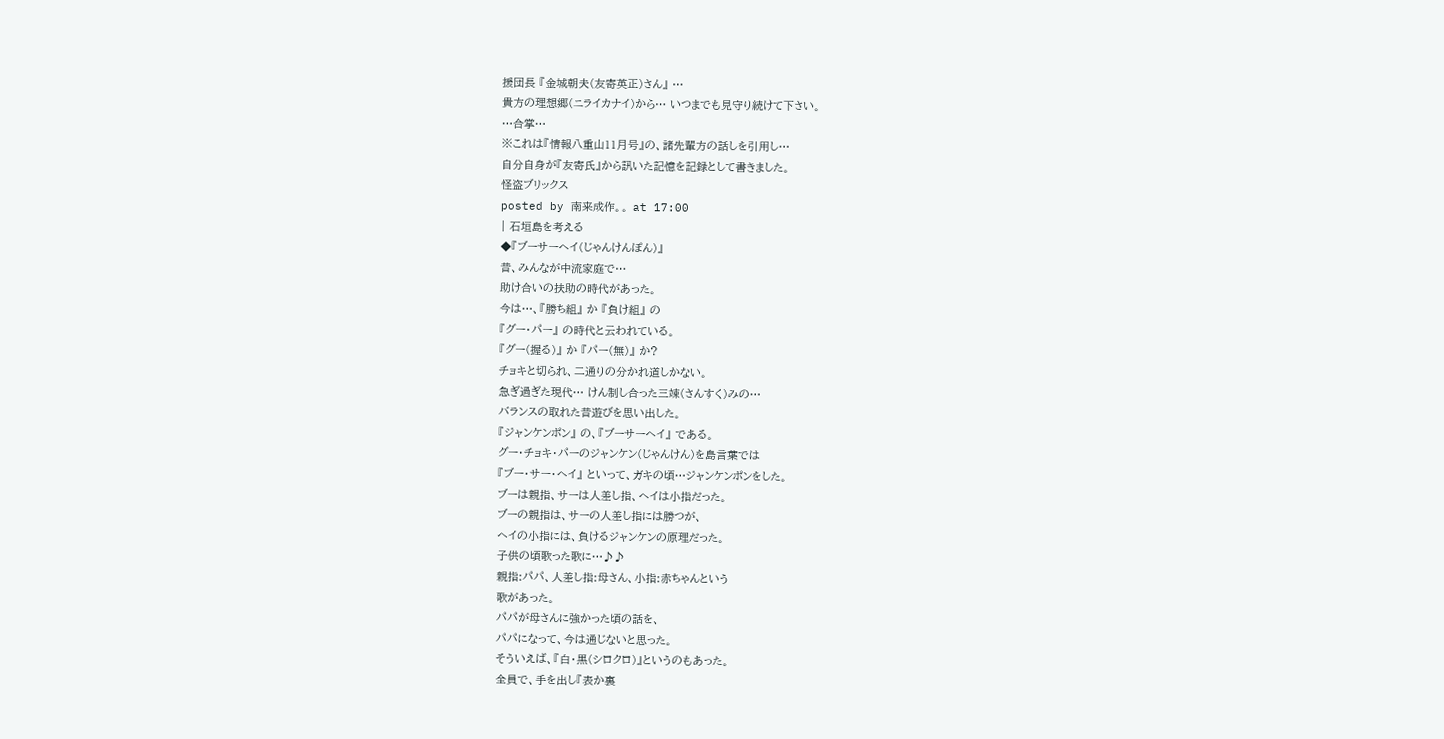援団長 『金城朝夫(友寄英正)さん』 …
貴方の理想郷(ニライカナイ)から… いつまでも見守り続けて下さい。
…合掌…
※これは『情報八重山11月号』の、諸先輩方の話しを引用し…
自分自身が『友寄氏』から訊いた記憶を記録として書きました。
怪盗ブリックス
posted by 南来成作。。 at 17:00
| 石垣島を考える
◆『ブーサーヘイ(じゃんけんぽん)』
昔、みんなが中流家庭で…
助け合いの扶助の時代があった。
今は…、『勝ち組』 か 『負け組』 の
『グー・パー』 の時代と云われている。
『グー(握る)』 か 『パー(無)』 か?
チョキと切られ、二通りの分かれ道しかない。
急ぎ過ぎた現代… けん制し合った三竦(さんすく)みの…
バランスの取れた昔遊びを思い出した。
『ジャンケンポン』 の、『ブーサーヘイ』 である。
グー・チョキ・パーのジャンケン(じゃんけん)を島言葉では
『ブー・サー・ヘイ』 といって、ガキの頃…ジャンケンポンをした。
ブーは親指、サーは人差し指、ヘイは小指だった。
ブーの親指は、サーの人差し指には勝つが、
ヘイの小指には、負けるジャンケンの原理だった。
子供の頃歌った歌に…♪♪
親指:パパ、人差し指:母さん、小指:赤ちゃんという
歌があった。
パパが母さんに強かった頃の話を、
パパになって、今は通じないと思った。
そういえば、『白・黒(シロクロ)』というのもあった。
全員で、手を出し『表か裏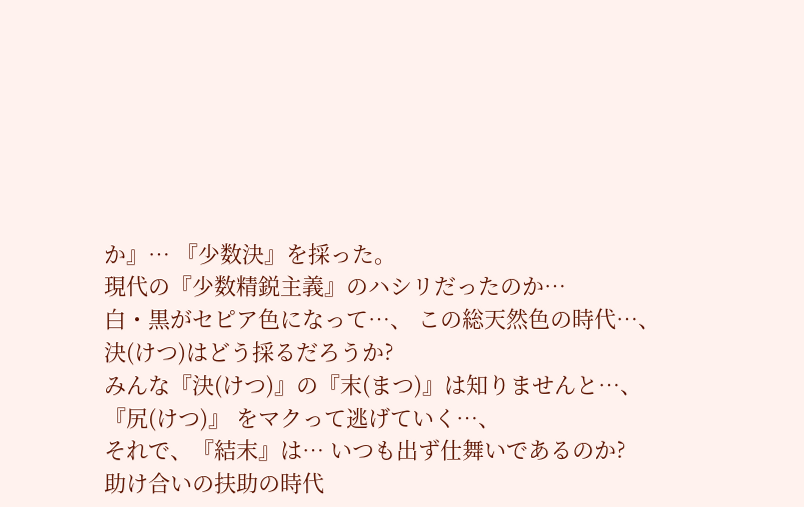か』… 『少数決』を採った。
現代の『少数精鋭主義』のハシリだったのか…
白・黒がセピア色になって…、 この総天然色の時代…、
決(けつ)はどう採るだろうか?
みんな『決(けつ)』の『末(まつ)』は知りませんと…、
『尻(けつ)』 をマクって逃げていく…、
それで、『結末』は… いつも出ず仕舞いであるのか?
助け合いの扶助の時代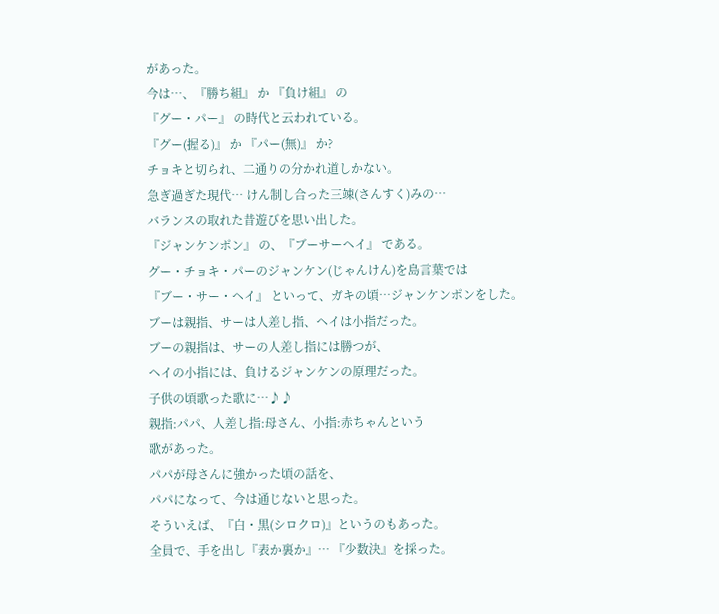があった。
今は…、『勝ち組』 か 『負け組』 の
『グー・パー』 の時代と云われている。
『グー(握る)』 か 『パー(無)』 か?
チョキと切られ、二通りの分かれ道しかない。
急ぎ過ぎた現代… けん制し合った三竦(さんすく)みの…
バランスの取れた昔遊びを思い出した。
『ジャンケンポン』 の、『ブーサーヘイ』 である。
グー・チョキ・パーのジャンケン(じゃんけん)を島言葉では
『ブー・サー・ヘイ』 といって、ガキの頃…ジャンケンポンをした。
ブーは親指、サーは人差し指、ヘイは小指だった。
ブーの親指は、サーの人差し指には勝つが、
ヘイの小指には、負けるジャンケンの原理だった。
子供の頃歌った歌に…♪♪
親指:パパ、人差し指:母さん、小指:赤ちゃんという
歌があった。
パパが母さんに強かった頃の話を、
パパになって、今は通じないと思った。
そういえば、『白・黒(シロクロ)』というのもあった。
全員で、手を出し『表か裏か』… 『少数決』を採った。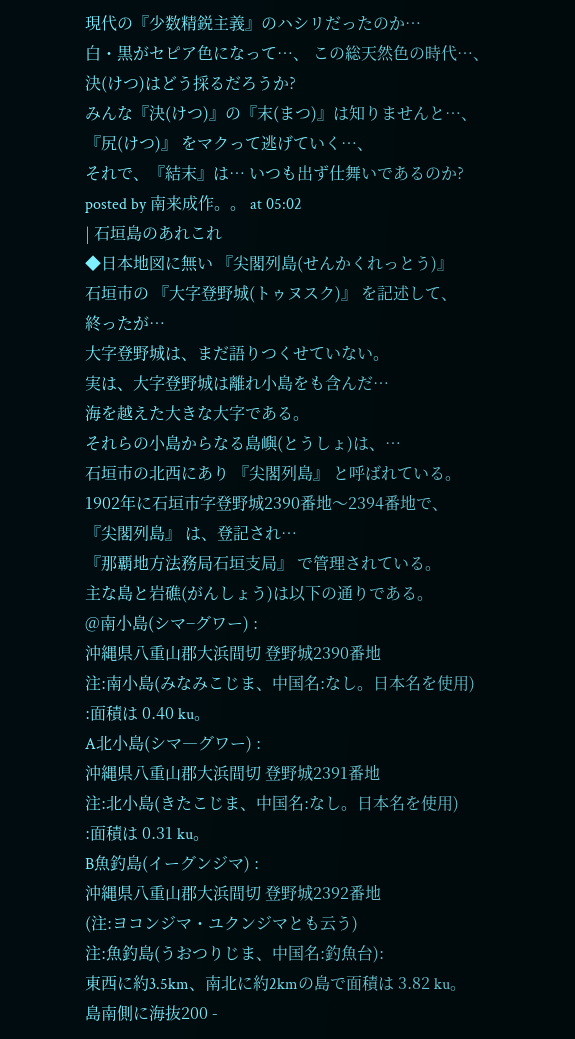現代の『少数精鋭主義』のハシリだったのか…
白・黒がセピア色になって…、 この総天然色の時代…、
決(けつ)はどう採るだろうか?
みんな『決(けつ)』の『末(まつ)』は知りませんと…、
『尻(けつ)』 をマクって逃げていく…、
それで、『結末』は… いつも出ず仕舞いであるのか?
posted by 南来成作。。 at 05:02
| 石垣島のあれこれ
◆日本地図に無い 『尖閣列島(せんかくれっとう)』
石垣市の 『大字登野城(トゥヌスク)』 を記述して、
終ったが…
大字登野城は、まだ語りつくせていない。
実は、大字登野城は離れ小島をも含んだ…
海を越えた大きな大字である。
それらの小島からなる島嶼(とうしょ)は、…
石垣市の北西にあり 『尖閣列島』 と呼ばれている。
1902年に石垣市字登野城2390番地〜2394番地で、
『尖閣列島』 は、登記され…
『那覇地方法務局石垣支局』 で管理されている。
主な島と岩礁(がんしょう)は以下の通りである。
@南小島(シマ−グワー) :
沖縄県八重山郡大浜間切 登野城2390番地
注:南小島(みなみこじま、中国名:なし。日本名を使用)
:面積は 0.40 ku。
A北小島(シマ―グワー) :
沖縄県八重山郡大浜間切 登野城2391番地
注:北小島(きたこじま、中国名:なし。日本名を使用)
:面積は 0.31 ku。
B魚釣島(イーグンジマ) :
沖縄県八重山郡大浜間切 登野城2392番地
(注:ヨコンジマ・ユクンジマとも云う)
注:魚釣島(うおつりじま、中国名:釣魚台):
東西に約3.5km、南北に約2kmの島で面積は 3.82 ku。
島南側に海抜200 -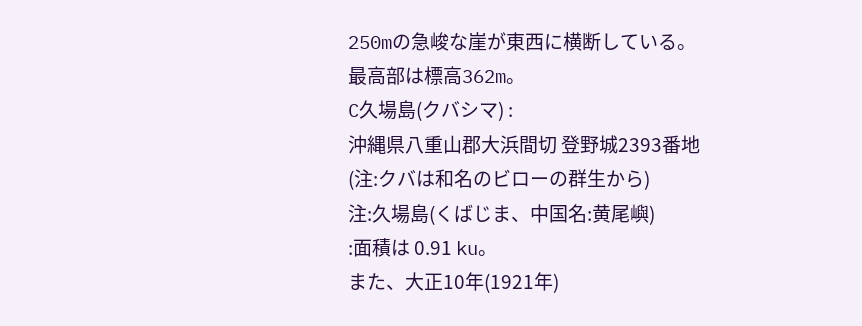250mの急峻な崖が東西に横断している。
最高部は標高362m。
C久場島(クバシマ) :
沖縄県八重山郡大浜間切 登野城2393番地
(注:クバは和名のビローの群生から)
注:久場島(くばじま、中国名:黄尾嶼)
:面積は 0.91 ku。
また、大正10年(1921年)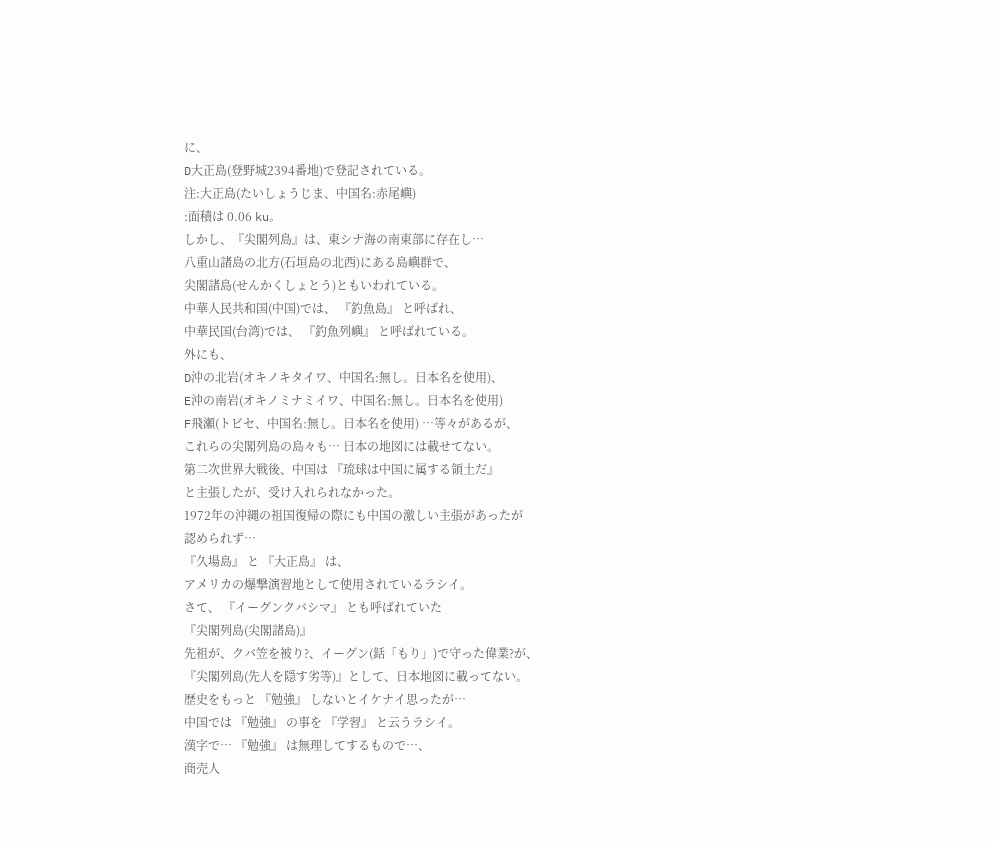に、
D大正島(登野城2394番地)で登記されている。
注:大正島(たいしょうじま、中国名:赤尾嶼)
:面積は 0.06 ku。
しかし、『尖閣列島』は、東シナ海の南東部に存在し…
八重山諸島の北方(石垣島の北西)にある島嶼群で、
尖閣諸島(せんかくしょとう)ともいわれている。
中華人民共和国(中国)では、 『釣魚島』 と呼ばれ、
中華民国(台湾)では、 『釣魚列嶼』 と呼ばれている。
外にも、
D沖の北岩(オキノキタイワ、中国名:無し。日本名を使用)、
E沖の南岩(オキノミナミイワ、中国名:無し。日本名を使用)
F飛瀬(トビセ、中国名:無し。日本名を使用) …等々があるが、
これらの尖閣列島の島々も… 日本の地図には載せてない。
第二次世界大戦後、中国は 『琉球は中国に属する領土だ』
と主張したが、受け入れられなかった。
1972年の沖縄の祖国復帰の際にも中国の激しい主張があったが
認められず…
『久場島』 と 『大正島』 は、
アメリカの爆撃演習地として使用されているラシイ。
さて、 『イーグンクバシマ』 とも呼ばれていた
『尖閣列島(尖閣諸島)』
先祖が、クバ笠を被り?、イーグン(銛「もり」)で守った偉業?が、
『尖閣列島(先人を隠す劣等)』として、日本地図に載ってない。
歴史をもっと 『勉強』 しないとイケナイ思ったが…
中国では 『勉強』 の事を 『学習』 と云うラシイ。
漢字で… 『勉強』 は無理してするもので…、
商売人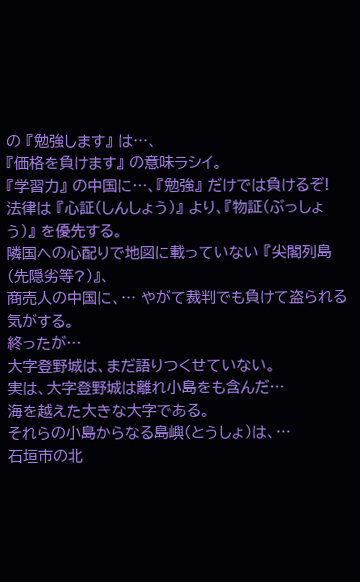の 『勉強します』 は…、
『価格を負けます』 の意味ラシイ。
『学習力』 の中国に…、『勉強』 だけでは負けるぞ!
法律は 『心証(しんしょう)』 より、『物証(ぶっしょう)』 を優先する。
隣国への心配りで地図に載っていない 『尖閣列島(先隠劣等?)』、
商売人の中国に、… やがて裁判でも負けて盗られる気がする。
終ったが…
大字登野城は、まだ語りつくせていない。
実は、大字登野城は離れ小島をも含んだ…
海を越えた大きな大字である。
それらの小島からなる島嶼(とうしょ)は、…
石垣市の北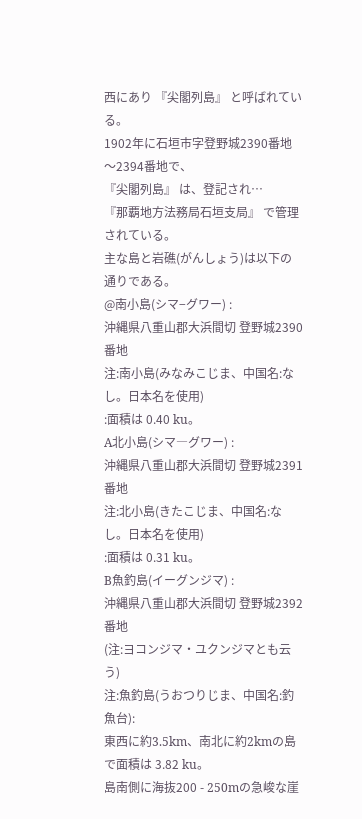西にあり 『尖閣列島』 と呼ばれている。
1902年に石垣市字登野城2390番地〜2394番地で、
『尖閣列島』 は、登記され…
『那覇地方法務局石垣支局』 で管理されている。
主な島と岩礁(がんしょう)は以下の通りである。
@南小島(シマ−グワー) :
沖縄県八重山郡大浜間切 登野城2390番地
注:南小島(みなみこじま、中国名:なし。日本名を使用)
:面積は 0.40 ku。
A北小島(シマ―グワー) :
沖縄県八重山郡大浜間切 登野城2391番地
注:北小島(きたこじま、中国名:なし。日本名を使用)
:面積は 0.31 ku。
B魚釣島(イーグンジマ) :
沖縄県八重山郡大浜間切 登野城2392番地
(注:ヨコンジマ・ユクンジマとも云う)
注:魚釣島(うおつりじま、中国名:釣魚台):
東西に約3.5km、南北に約2kmの島で面積は 3.82 ku。
島南側に海抜200 - 250mの急峻な崖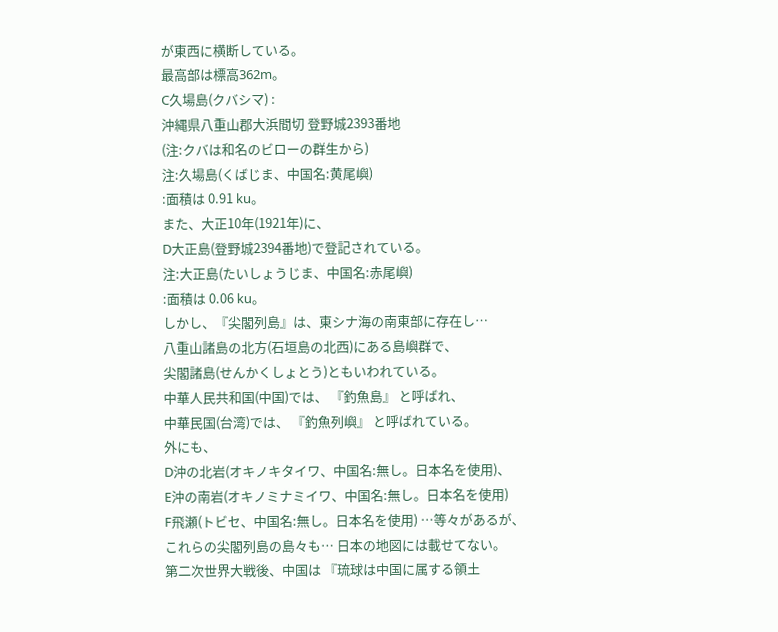が東西に横断している。
最高部は標高362m。
C久場島(クバシマ) :
沖縄県八重山郡大浜間切 登野城2393番地
(注:クバは和名のビローの群生から)
注:久場島(くばじま、中国名:黄尾嶼)
:面積は 0.91 ku。
また、大正10年(1921年)に、
D大正島(登野城2394番地)で登記されている。
注:大正島(たいしょうじま、中国名:赤尾嶼)
:面積は 0.06 ku。
しかし、『尖閣列島』は、東シナ海の南東部に存在し…
八重山諸島の北方(石垣島の北西)にある島嶼群で、
尖閣諸島(せんかくしょとう)ともいわれている。
中華人民共和国(中国)では、 『釣魚島』 と呼ばれ、
中華民国(台湾)では、 『釣魚列嶼』 と呼ばれている。
外にも、
D沖の北岩(オキノキタイワ、中国名:無し。日本名を使用)、
E沖の南岩(オキノミナミイワ、中国名:無し。日本名を使用)
F飛瀬(トビセ、中国名:無し。日本名を使用) …等々があるが、
これらの尖閣列島の島々も… 日本の地図には載せてない。
第二次世界大戦後、中国は 『琉球は中国に属する領土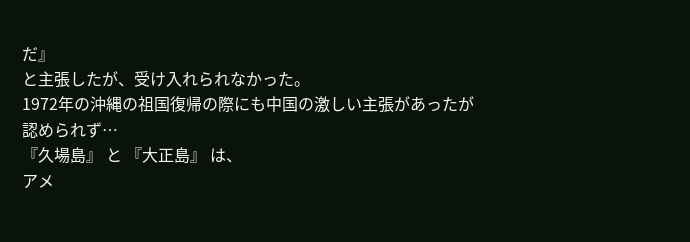だ』
と主張したが、受け入れられなかった。
1972年の沖縄の祖国復帰の際にも中国の激しい主張があったが
認められず…
『久場島』 と 『大正島』 は、
アメ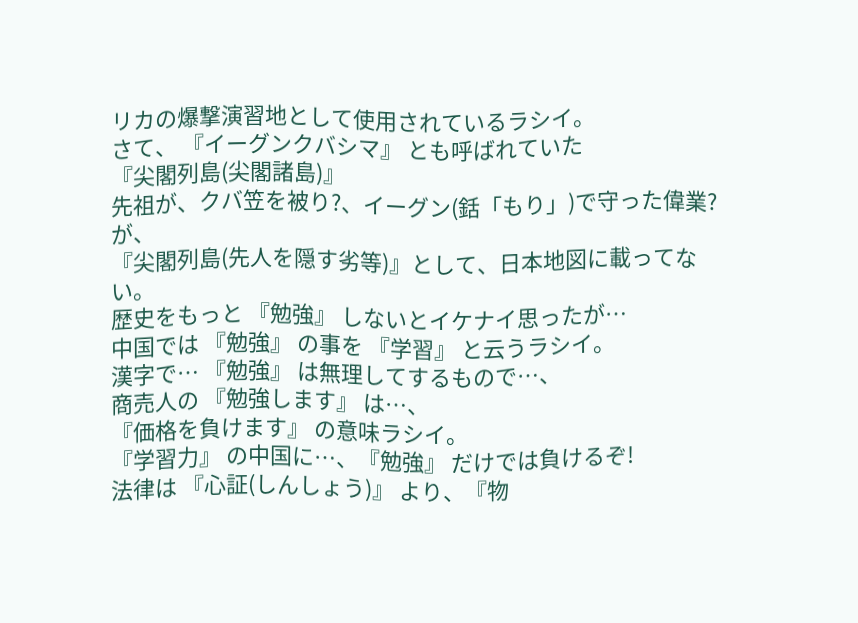リカの爆撃演習地として使用されているラシイ。
さて、 『イーグンクバシマ』 とも呼ばれていた
『尖閣列島(尖閣諸島)』
先祖が、クバ笠を被り?、イーグン(銛「もり」)で守った偉業?が、
『尖閣列島(先人を隠す劣等)』として、日本地図に載ってない。
歴史をもっと 『勉強』 しないとイケナイ思ったが…
中国では 『勉強』 の事を 『学習』 と云うラシイ。
漢字で… 『勉強』 は無理してするもので…、
商売人の 『勉強します』 は…、
『価格を負けます』 の意味ラシイ。
『学習力』 の中国に…、『勉強』 だけでは負けるぞ!
法律は 『心証(しんしょう)』 より、『物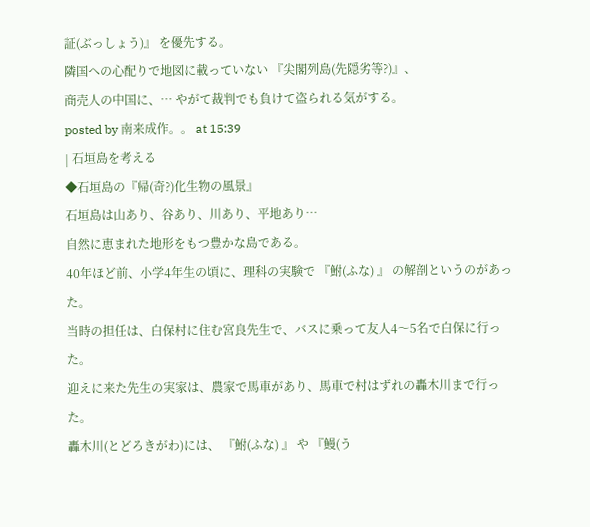証(ぶっしょう)』 を優先する。
隣国への心配りで地図に載っていない 『尖閣列島(先隠劣等?)』、
商売人の中国に、… やがて裁判でも負けて盗られる気がする。
posted by 南来成作。。 at 15:39
| 石垣島を考える
◆石垣島の『帰(奇?)化生物の風景』
石垣島は山あり、谷あり、川あり、平地あり…
自然に恵まれた地形をもつ豊かな島である。
40年ほど前、小学4年生の頃に、理科の実験で 『鮒(ふな) 』 の解剖というのがあった。
当時の担任は、白保村に住む宮良先生で、バスに乗って友人4〜5名で白保に行った。
迎えに来た先生の実家は、農家で馬車があり、馬車で村はずれの轟木川まで行った。
轟木川(とどろきがわ)には、 『鮒(ふな) 』 や 『鰻(う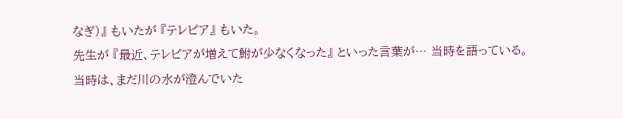なぎ)』 もいたが 『テレピア』 もいた。
先生が 『最近、テレピアが増えて鮒が少なくなった』 といった言葉が… 当時を語っている。
当時は、まだ川の水が澄んでいた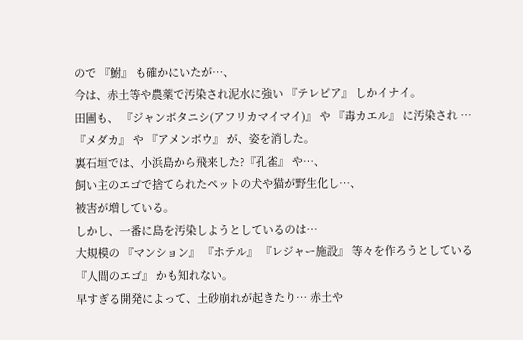ので 『鮒』 も確かにいたが…、
今は、赤土等や農薬で汚染され泥水に強い 『テレピア』 しかイナイ。
田圃も、 『ジャンボタニシ(アフリカマイマイ)』 や 『毒カエル』 に汚染され …
『メダカ』 や 『アメンボウ』 が、姿を消した。
裏石垣では、小浜島から飛来した?『孔雀』 や…、
飼い主のエゴで捨てられたペットの犬や猫が野生化し…、
被害が増している。
しかし、一番に島を汚染しようとしているのは…
大規模の 『マンション』 『ホテル』 『レジャー施設』 等々を作ろうとしている
『人間のエゴ』 かも知れない。
早すぎる開発によって、土砂崩れが起きたり… 赤土や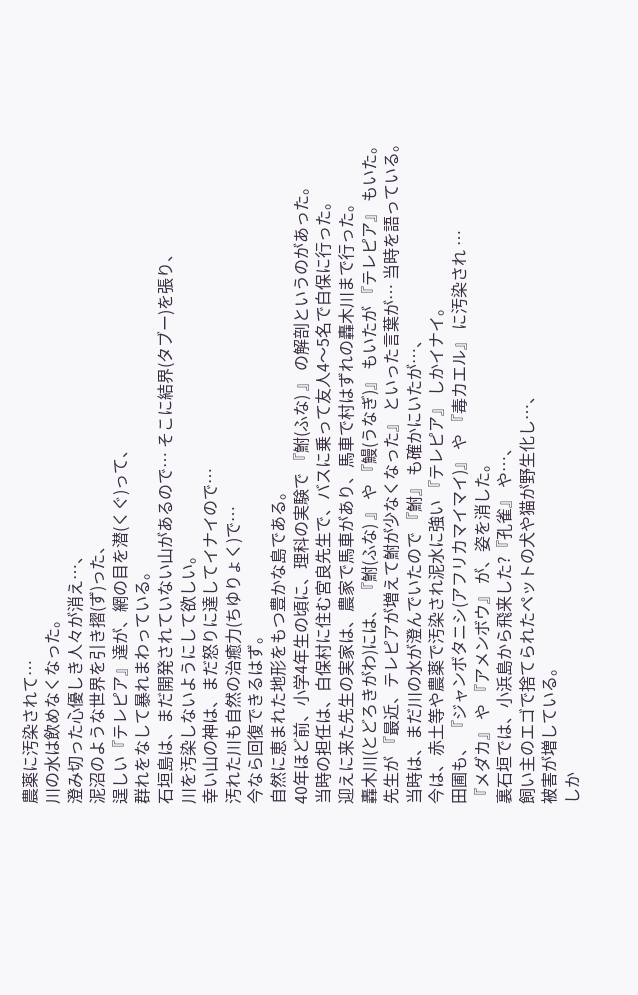農薬に汚染されて…
川の水は飲めなくなった。
澄み切った心優しき人々が消え…、
泥沼のような世界を引き摺(ず)った、
逞しい『テレピア』達が、網の目を潜(くぐ)って、
群れをなして暴れまわっている。
石垣島は、まだ開発されていない山があるので… そこに結界(タブー)を張り、
川を汚染しないようにして欲しい。
幸い山の神は、まだ怒りに達してイナイので…
汚れた川も自然の治癒力(ちゆりょく)で…
今なら回復できるはず。
自然に恵まれた地形をもつ豊かな島である。
40年ほど前、小学4年生の頃に、理科の実験で 『鮒(ふな) 』 の解剖というのがあった。
当時の担任は、白保村に住む宮良先生で、バスに乗って友人4〜5名で白保に行った。
迎えに来た先生の実家は、農家で馬車があり、馬車で村はずれの轟木川まで行った。
轟木川(とどろきがわ)には、 『鮒(ふな) 』 や 『鰻(うなぎ)』 もいたが 『テレピア』 もいた。
先生が 『最近、テレピアが増えて鮒が少なくなった』 といった言葉が… 当時を語っている。
当時は、まだ川の水が澄んでいたので 『鮒』 も確かにいたが…、
今は、赤土等や農薬で汚染され泥水に強い 『テレピア』 しかイナイ。
田圃も、 『ジャンボタニシ(アフリカマイマイ)』 や 『毒カエル』 に汚染され …
『メダカ』 や 『アメンボウ』 が、姿を消した。
裏石垣では、小浜島から飛来した?『孔雀』 や…、
飼い主のエゴで捨てられたペットの犬や猫が野生化し…、
被害が増している。
しか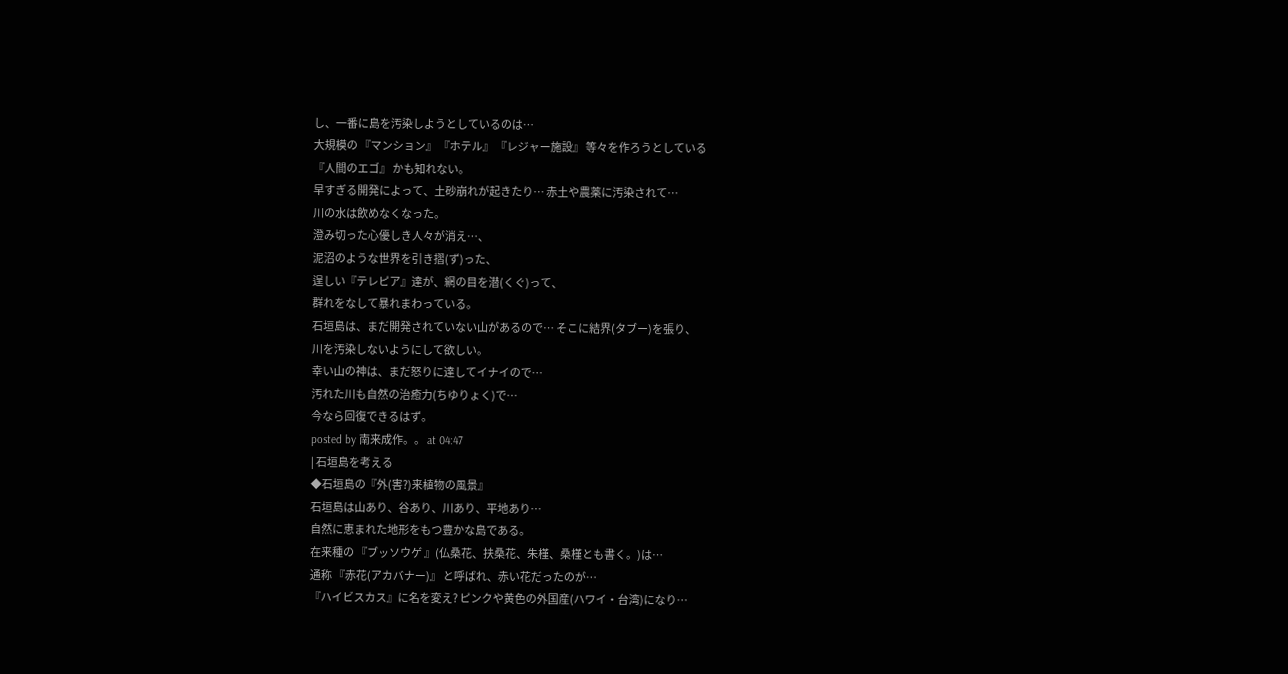し、一番に島を汚染しようとしているのは…
大規模の 『マンション』 『ホテル』 『レジャー施設』 等々を作ろうとしている
『人間のエゴ』 かも知れない。
早すぎる開発によって、土砂崩れが起きたり… 赤土や農薬に汚染されて…
川の水は飲めなくなった。
澄み切った心優しき人々が消え…、
泥沼のような世界を引き摺(ず)った、
逞しい『テレピア』達が、網の目を潜(くぐ)って、
群れをなして暴れまわっている。
石垣島は、まだ開発されていない山があるので… そこに結界(タブー)を張り、
川を汚染しないようにして欲しい。
幸い山の神は、まだ怒りに達してイナイので…
汚れた川も自然の治癒力(ちゆりょく)で…
今なら回復できるはず。
posted by 南来成作。。 at 04:47
| 石垣島を考える
◆石垣島の『外(害?)来植物の風景』
石垣島は山あり、谷あり、川あり、平地あり…
自然に恵まれた地形をもつ豊かな島である。
在来種の 『ブッソウゲ 』(仏桑花、扶桑花、朱槿、桑槿とも書く。)は…
通称 『赤花(アカバナー)』 と呼ばれ、赤い花だったのが…
『ハイビスカス』に名を変え? ピンクや黄色の外国産(ハワイ・台湾)になり…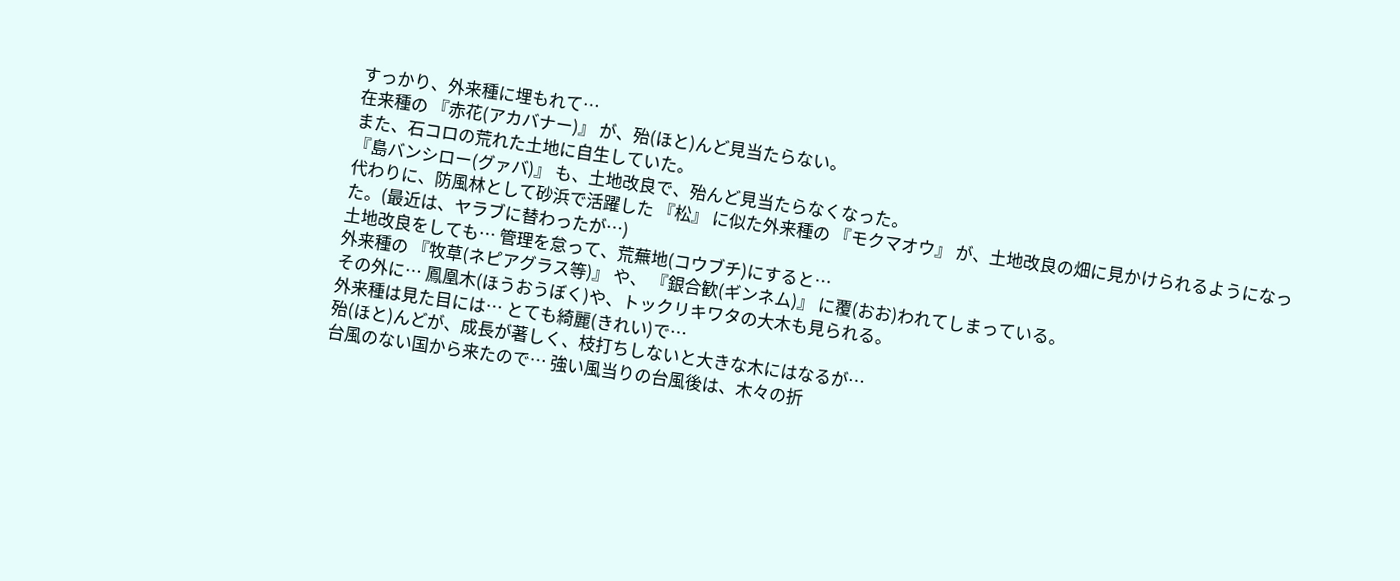すっかり、外来種に埋もれて…
在来種の 『赤花(アカバナー)』 が、殆(ほと)んど見当たらない。
また、石コロの荒れた土地に自生していた。
『島バンシロー(グァバ)』 も、土地改良で、殆んど見当たらなくなった。
代わりに、防風林として砂浜で活躍した 『松』 に似た外来種の 『モクマオウ』 が、土地改良の畑に見かけられるようになった。(最近は、ヤラブに替わったが…)
土地改良をしても… 管理を怠って、荒蕪地(コウブチ)にすると…
外来種の 『牧草(ネピアグラス等)』 や、 『銀合歓(ギンネム)』 に覆(おお)われてしまっている。
その外に… 鳳凰木(ほうおうぼく)や、トックリキワタの大木も見られる。
外来種は見た目には… とても綺麗(きれい)で…
殆(ほと)んどが、成長が著しく、枝打ちしないと大きな木にはなるが…
台風のない国から来たので… 強い風当りの台風後は、木々の折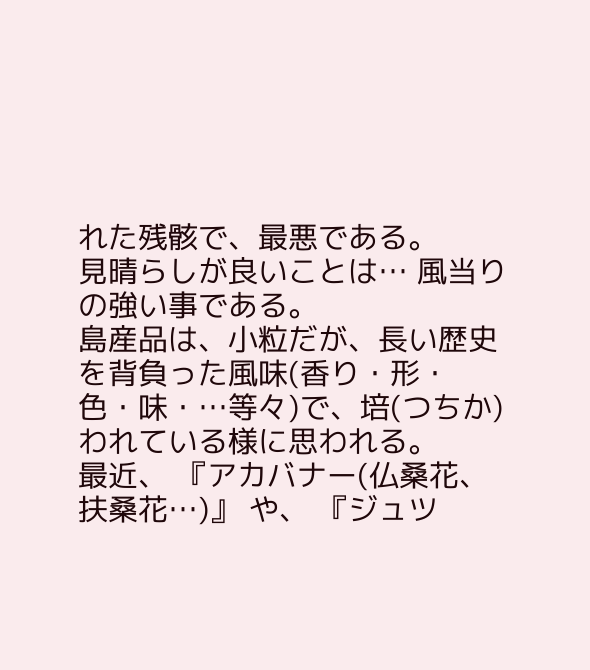れた残骸で、最悪である。
見晴らしが良いことは… 風当りの強い事である。
島産品は、小粒だが、長い歴史を背負った風味(香り・形・色・味・…等々)で、培(つちか)われている様に思われる。
最近、 『アカバナー(仏桑花、扶桑花…)』 や、 『ジュツ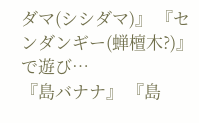ダマ(シシダマ)』 『センダンギー(蝉檀木?)』 で遊び…
『島バナナ』 『島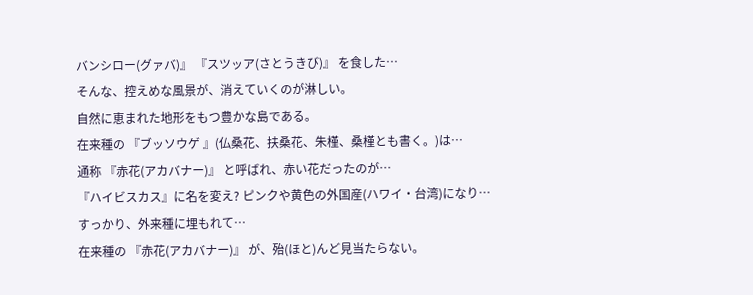バンシロー(グァバ)』 『スツッア(さとうきび)』 を食した…
そんな、控えめな風景が、消えていくのが淋しい。
自然に恵まれた地形をもつ豊かな島である。
在来種の 『ブッソウゲ 』(仏桑花、扶桑花、朱槿、桑槿とも書く。)は…
通称 『赤花(アカバナー)』 と呼ばれ、赤い花だったのが…
『ハイビスカス』に名を変え? ピンクや黄色の外国産(ハワイ・台湾)になり…
すっかり、外来種に埋もれて…
在来種の 『赤花(アカバナー)』 が、殆(ほと)んど見当たらない。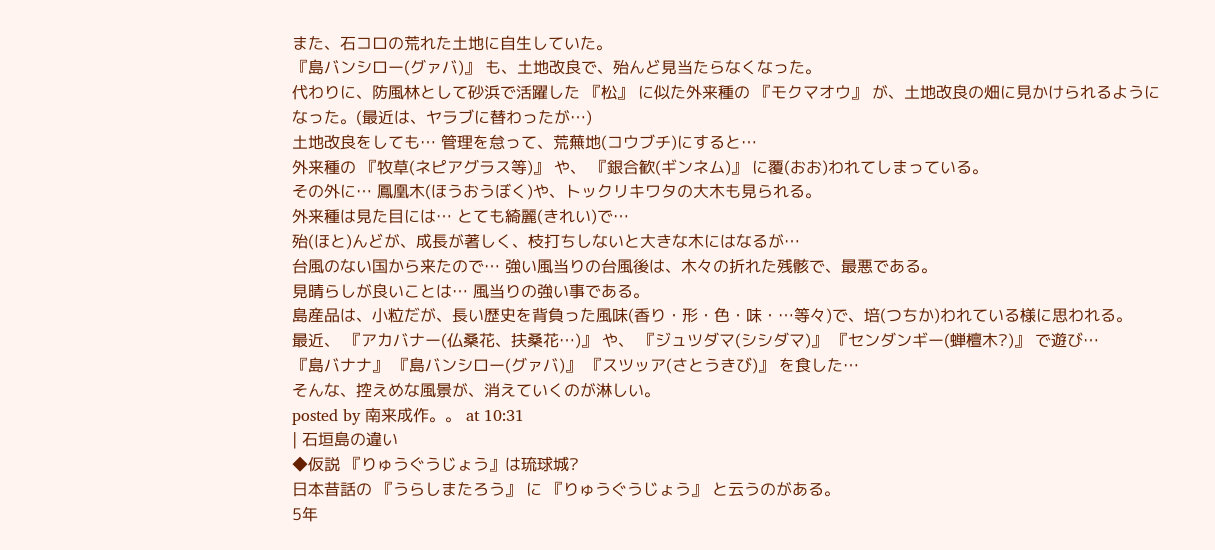また、石コロの荒れた土地に自生していた。
『島バンシロー(グァバ)』 も、土地改良で、殆んど見当たらなくなった。
代わりに、防風林として砂浜で活躍した 『松』 に似た外来種の 『モクマオウ』 が、土地改良の畑に見かけられるようになった。(最近は、ヤラブに替わったが…)
土地改良をしても… 管理を怠って、荒蕪地(コウブチ)にすると…
外来種の 『牧草(ネピアグラス等)』 や、 『銀合歓(ギンネム)』 に覆(おお)われてしまっている。
その外に… 鳳凰木(ほうおうぼく)や、トックリキワタの大木も見られる。
外来種は見た目には… とても綺麗(きれい)で…
殆(ほと)んどが、成長が著しく、枝打ちしないと大きな木にはなるが…
台風のない国から来たので… 強い風当りの台風後は、木々の折れた残骸で、最悪である。
見晴らしが良いことは… 風当りの強い事である。
島産品は、小粒だが、長い歴史を背負った風味(香り・形・色・味・…等々)で、培(つちか)われている様に思われる。
最近、 『アカバナー(仏桑花、扶桑花…)』 や、 『ジュツダマ(シシダマ)』 『センダンギー(蝉檀木?)』 で遊び…
『島バナナ』 『島バンシロー(グァバ)』 『スツッア(さとうきび)』 を食した…
そんな、控えめな風景が、消えていくのが淋しい。
posted by 南来成作。。 at 10:31
| 石垣島の違い
◆仮説 『りゅうぐうじょう』は琉球城?
日本昔話の 『うらしまたろう』 に 『りゅうぐうじょう』 と云うのがある。
5年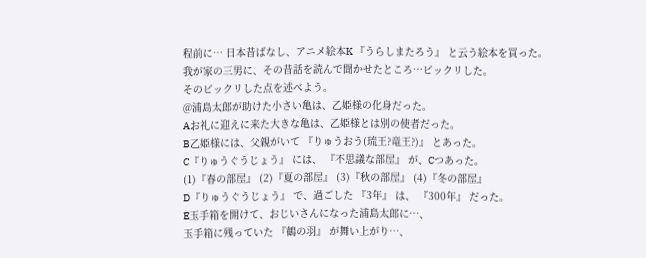程前に… 日本昔ばなし、アニメ絵本K 『うらしまたろう』 と云う絵本を買った。
我が家の三男に、その昔話を読んで聞かせたところ…ビックリした。
そのビックリした点を述べよう。
@浦島太郎が助けた小さい亀は、乙姫様の化身だった。
Aお礼に迎えに来た大きな亀は、乙姫様とは別の使者だった。
B乙姫様には、父親がいて 『りゅうおう(琉王?竜王?)』 とあった。
C『りゅうぐうじょう』 には、 『不思議な部屋』 が、Cつあった。
(1)『春の部屋』 (2)『夏の部屋』 (3)『秋の部屋』 (4)『冬の部屋』
D『りゅうぐうじょう』 で、過ごした 『3年』 は、 『300年』 だった。
E玉手箱を開けて、おじいさんになった浦島太郎に…、
玉手箱に残っていた 『鶴の羽』 が舞い上がり…、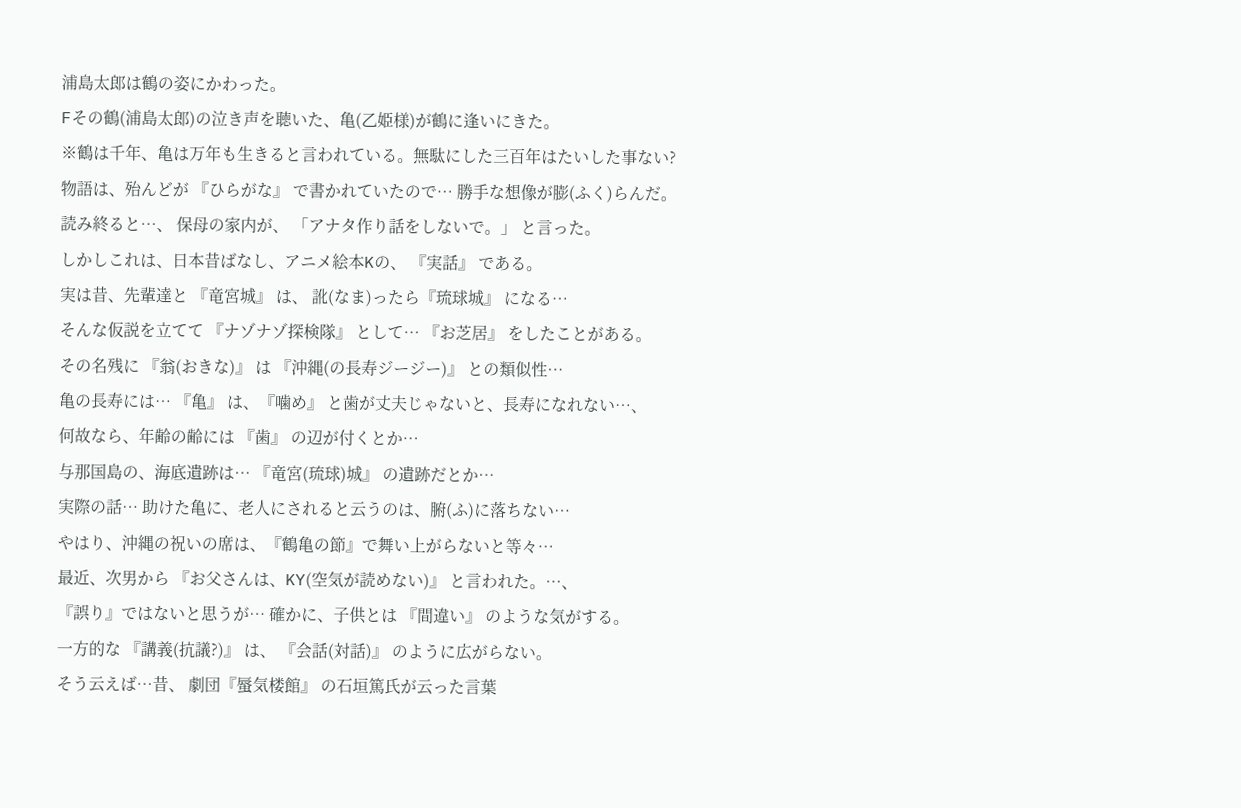浦島太郎は鶴の姿にかわった。
Fその鶴(浦島太郎)の泣き声を聴いた、亀(乙姫様)が鶴に逢いにきた。
※鶴は千年、亀は万年も生きると言われている。無駄にした三百年はたいした事ない?
物語は、殆んどが 『ひらがな』 で書かれていたので… 勝手な想像が膨(ふく)らんだ。
読み終ると…、 保母の家内が、 「アナタ作り話をしないで。」 と言った。
しかしこれは、日本昔ばなし、アニメ絵本Kの、 『実話』 である。
実は昔、先輩達と 『竜宮城』 は、 訛(なま)ったら『琉球城』 になる…
そんな仮説を立てて 『ナゾナゾ探検隊』 として… 『お芝居』 をしたことがある。
その名残に 『翁(おきな)』 は 『沖縄(の長寿ジージー)』 との類似性…
亀の長寿には… 『亀』 は、『噛め』 と歯が丈夫じゃないと、長寿になれない…、
何故なら、年齢の齢には 『歯』 の辺が付くとか…
与那国島の、海底遺跡は… 『竜宮(琉球)城』 の遺跡だとか…
実際の話… 助けた亀に、老人にされると云うのは、腑(ふ)に落ちない…
やはり、沖縄の祝いの席は、『鶴亀の節』で舞い上がらないと等々…
最近、次男から 『お父さんは、KY(空気が読めない)』 と言われた。…、
『誤り』ではないと思うが… 確かに、子供とは 『間違い』 のような気がする。
一方的な 『講義(抗議?)』 は、 『会話(対話)』 のように広がらない。
そう云えば…昔、 劇団『蜃気楼館』 の石垣篤氏が云った言葉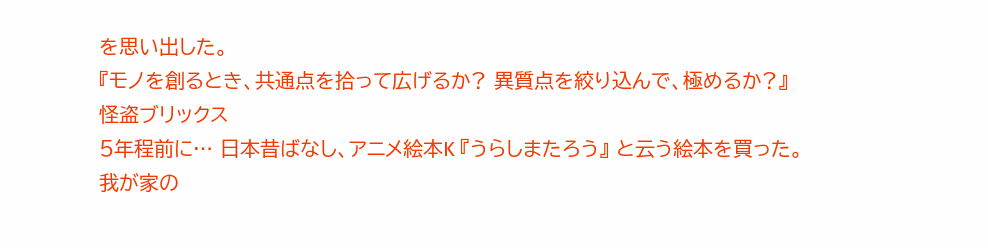を思い出した。
『モノを創るとき、共通点を拾って広げるか? 異質点を絞り込んで、極めるか?』
怪盗ブリックス
5年程前に… 日本昔ばなし、アニメ絵本K 『うらしまたろう』 と云う絵本を買った。
我が家の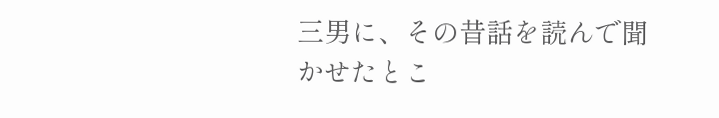三男に、その昔話を読んで聞かせたとこ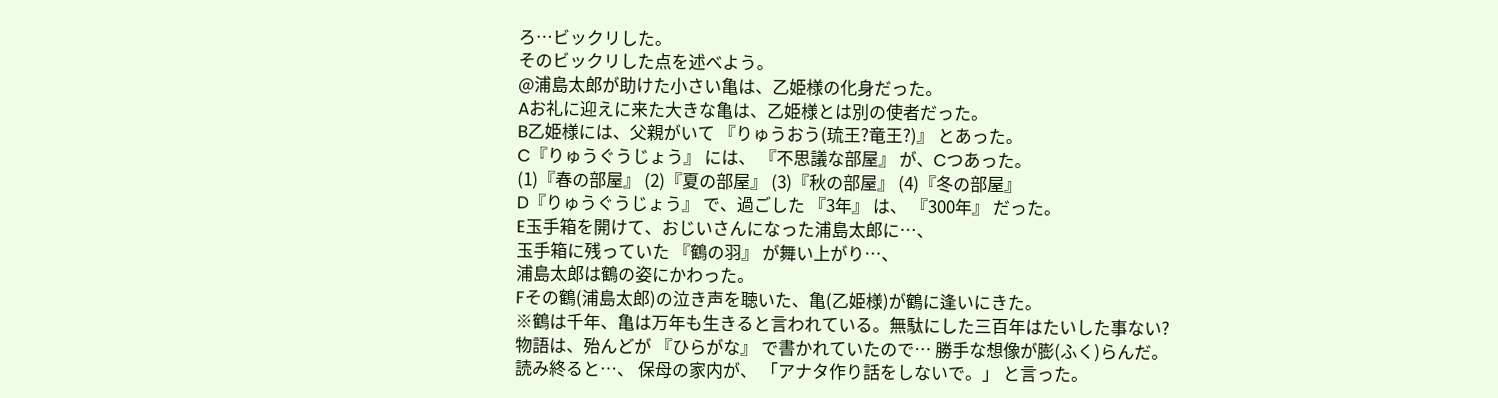ろ…ビックリした。
そのビックリした点を述べよう。
@浦島太郎が助けた小さい亀は、乙姫様の化身だった。
Aお礼に迎えに来た大きな亀は、乙姫様とは別の使者だった。
B乙姫様には、父親がいて 『りゅうおう(琉王?竜王?)』 とあった。
C『りゅうぐうじょう』 には、 『不思議な部屋』 が、Cつあった。
(1)『春の部屋』 (2)『夏の部屋』 (3)『秋の部屋』 (4)『冬の部屋』
D『りゅうぐうじょう』 で、過ごした 『3年』 は、 『300年』 だった。
E玉手箱を開けて、おじいさんになった浦島太郎に…、
玉手箱に残っていた 『鶴の羽』 が舞い上がり…、
浦島太郎は鶴の姿にかわった。
Fその鶴(浦島太郎)の泣き声を聴いた、亀(乙姫様)が鶴に逢いにきた。
※鶴は千年、亀は万年も生きると言われている。無駄にした三百年はたいした事ない?
物語は、殆んどが 『ひらがな』 で書かれていたので… 勝手な想像が膨(ふく)らんだ。
読み終ると…、 保母の家内が、 「アナタ作り話をしないで。」 と言った。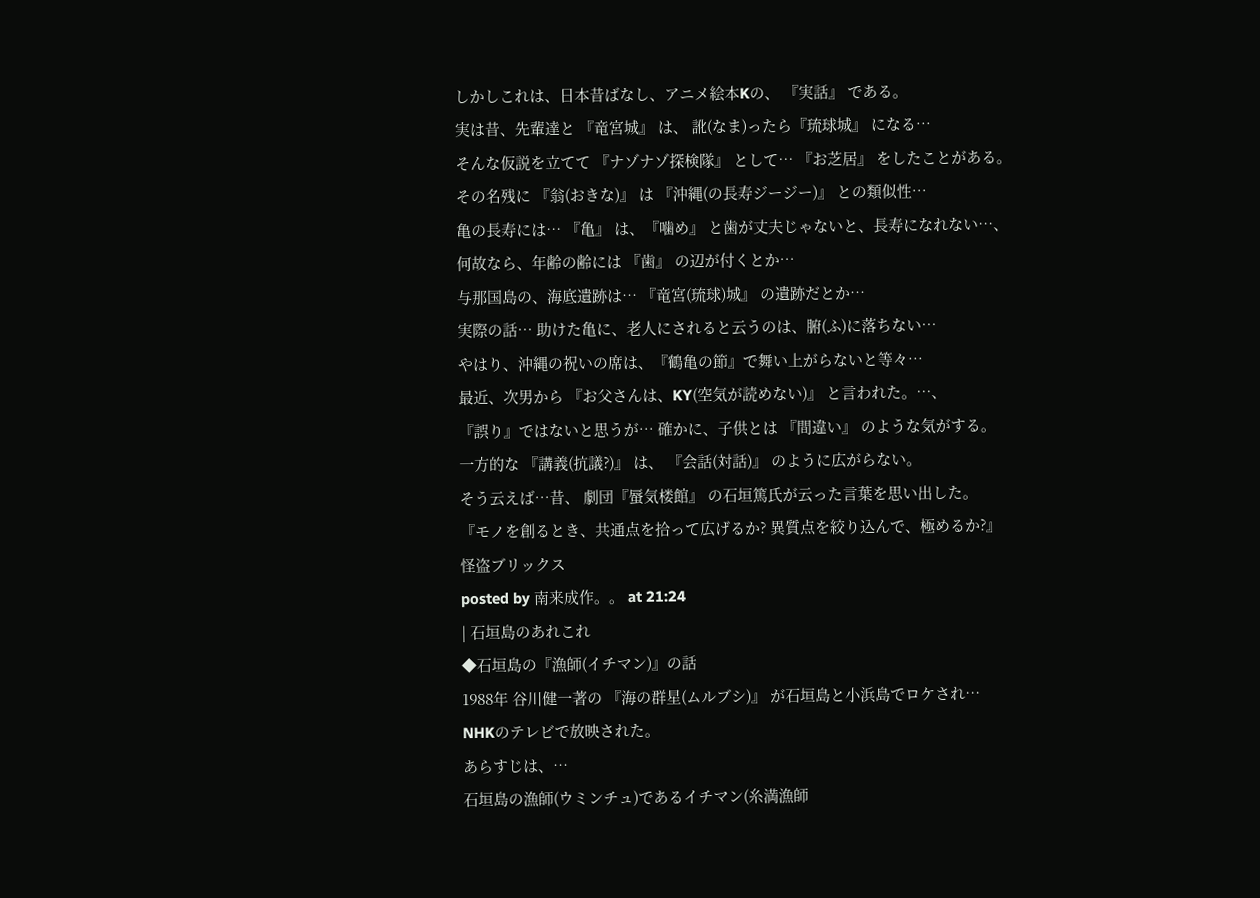しかしこれは、日本昔ばなし、アニメ絵本Kの、 『実話』 である。
実は昔、先輩達と 『竜宮城』 は、 訛(なま)ったら『琉球城』 になる…
そんな仮説を立てて 『ナゾナゾ探検隊』 として… 『お芝居』 をしたことがある。
その名残に 『翁(おきな)』 は 『沖縄(の長寿ジージー)』 との類似性…
亀の長寿には… 『亀』 は、『噛め』 と歯が丈夫じゃないと、長寿になれない…、
何故なら、年齢の齢には 『歯』 の辺が付くとか…
与那国島の、海底遺跡は… 『竜宮(琉球)城』 の遺跡だとか…
実際の話… 助けた亀に、老人にされると云うのは、腑(ふ)に落ちない…
やはり、沖縄の祝いの席は、『鶴亀の節』で舞い上がらないと等々…
最近、次男から 『お父さんは、KY(空気が読めない)』 と言われた。…、
『誤り』ではないと思うが… 確かに、子供とは 『間違い』 のような気がする。
一方的な 『講義(抗議?)』 は、 『会話(対話)』 のように広がらない。
そう云えば…昔、 劇団『蜃気楼館』 の石垣篤氏が云った言葉を思い出した。
『モノを創るとき、共通点を拾って広げるか? 異質点を絞り込んで、極めるか?』
怪盗ブリックス
posted by 南来成作。。 at 21:24
| 石垣島のあれこれ
◆石垣島の『漁師(イチマン)』の話
1988年 谷川健一著の 『海の群星(ムルブシ)』 が石垣島と小浜島でロケされ…
NHKのテレビで放映された。
あらすじは、…
石垣島の漁師(ウミンチュ)であるイチマン(糸満漁師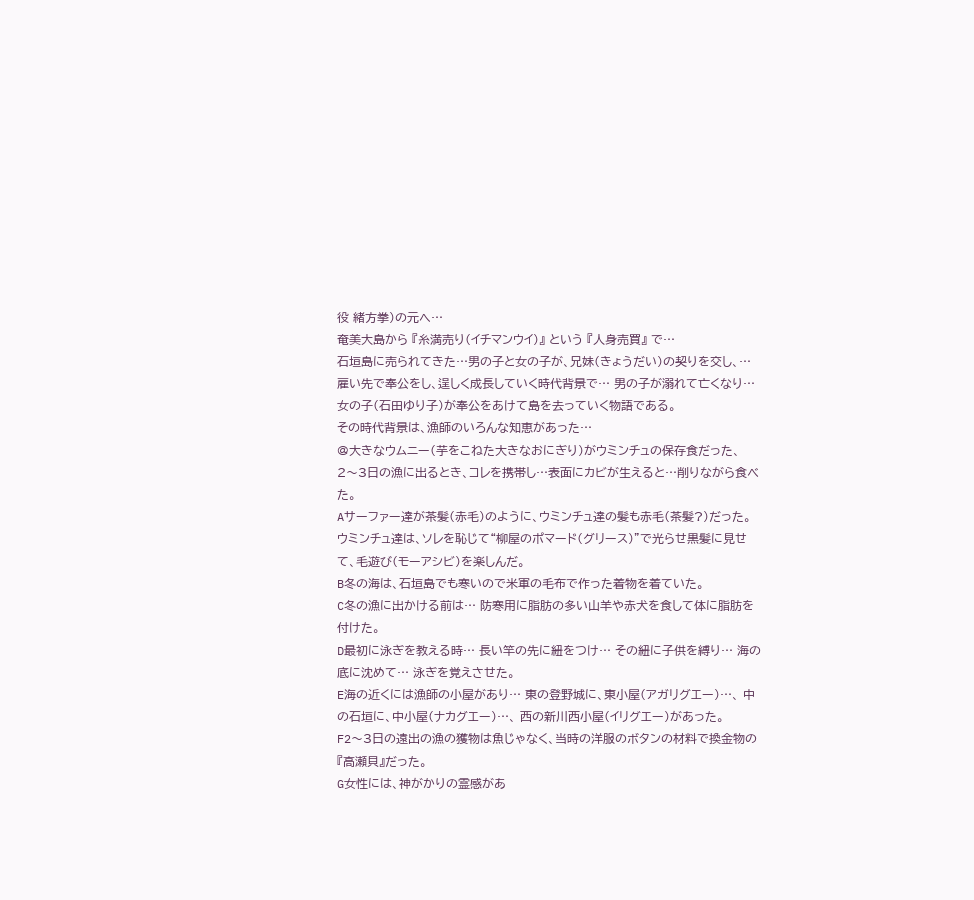役 緒方拳)の元へ…
奄美大島から 『糸満売り(イチマンウイ)』 という 『人身売買』 で…
石垣島に売られてきた…男の子と女の子が、兄妹(きょうだい)の契りを交し、…
雇い先で奉公をし、逞しく成長していく時代背景で… 男の子が溺れて亡くなり…
女の子(石田ゆり子)が奉公をあけて島を去っていく物語である。
その時代背景は、漁師のいろんな知恵があった…
@大きなウムニー(芋をこねた大きなおにぎり)がウミンチュの保存食だった、
2〜3日の漁に出るとき、コレを携帯し…表面にカビが生えると…削りながら食べた。
Aサーファー達が茶髪(赤毛)のように、ウミンチュ達の髪も赤毛(茶髪?)だった。
ウミンチュ達は、ソレを恥じて“柳屋のポマード(グリース)”で光らせ黒髪に見せて、毛遊び(モーアシビ)を楽しんだ。
B冬の海は、石垣島でも寒いので米軍の毛布で作った着物を着ていた。
C冬の漁に出かける前は… 防寒用に脂肪の多い山羊や赤犬を食して体に脂肪を付けた。
D最初に泳ぎを教える時… 長い竿の先に紐をつけ… その紐に子供を縛り… 海の底に沈めて… 泳ぎを覚えさせた。
E海の近くには漁師の小屋があり… 東の登野城に、東小屋(アガリグエー)…、 中の石垣に、中小屋(ナカグエー)…、 西の新川西小屋(イリグエー)があった。
F2〜3日の遠出の漁の獲物は魚じゃなく、当時の洋服のボタンの材料で換金物の『高瀬貝』だった。
G女性には、神がかりの霊感があ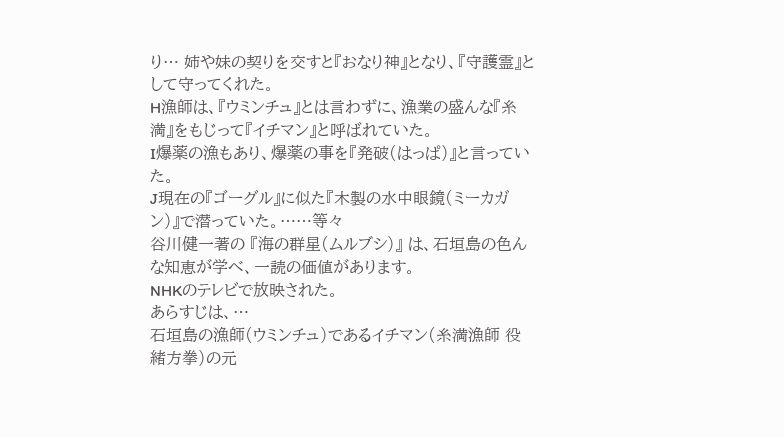り… 姉や妹の契りを交すと『おなり神』となり、『守護霊』として守ってくれた。
H漁師は、『ウミンチュ』とは言わずに、漁業の盛んな『糸満』をもじって『イチマン』と呼ばれていた。
I爆薬の漁もあり、爆薬の事を『発破(はっぱ)』と言っていた。
J現在の『ゴーグル』に似た『木製の水中眼鏡(ミーカガン)』で潜っていた。……等々
谷川健一著の 『海の群星(ムルブシ)』 は、石垣島の色んな知恵が学べ、一読の価値があります。
NHKのテレビで放映された。
あらすじは、…
石垣島の漁師(ウミンチュ)であるイチマン(糸満漁師 役 緒方拳)の元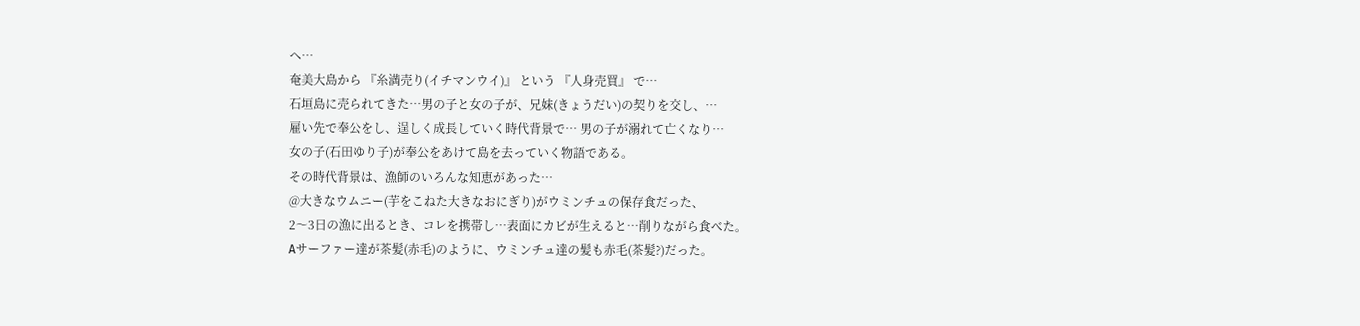へ…
奄美大島から 『糸満売り(イチマンウイ)』 という 『人身売買』 で…
石垣島に売られてきた…男の子と女の子が、兄妹(きょうだい)の契りを交し、…
雇い先で奉公をし、逞しく成長していく時代背景で… 男の子が溺れて亡くなり…
女の子(石田ゆり子)が奉公をあけて島を去っていく物語である。
その時代背景は、漁師のいろんな知恵があった…
@大きなウムニー(芋をこねた大きなおにぎり)がウミンチュの保存食だった、
2〜3日の漁に出るとき、コレを携帯し…表面にカビが生えると…削りながら食べた。
Aサーファー達が茶髪(赤毛)のように、ウミンチュ達の髪も赤毛(茶髪?)だった。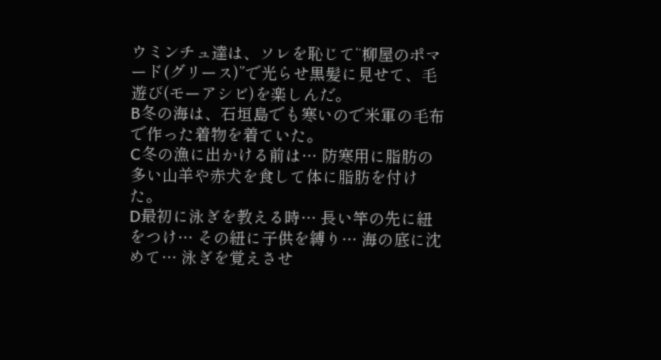ウミンチュ達は、ソレを恥じて“柳屋のポマード(グリース)”で光らせ黒髪に見せて、毛遊び(モーアシビ)を楽しんだ。
B冬の海は、石垣島でも寒いので米軍の毛布で作った着物を着ていた。
C冬の漁に出かける前は… 防寒用に脂肪の多い山羊や赤犬を食して体に脂肪を付けた。
D最初に泳ぎを教える時… 長い竿の先に紐をつけ… その紐に子供を縛り… 海の底に沈めて… 泳ぎを覚えさせ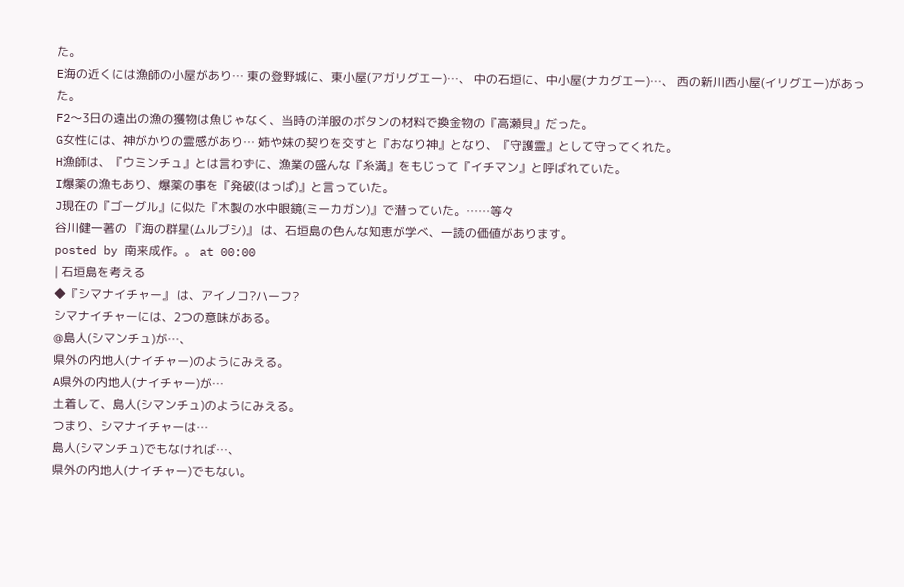た。
E海の近くには漁師の小屋があり… 東の登野城に、東小屋(アガリグエー)…、 中の石垣に、中小屋(ナカグエー)…、 西の新川西小屋(イリグエー)があった。
F2〜3日の遠出の漁の獲物は魚じゃなく、当時の洋服のボタンの材料で換金物の『高瀬貝』だった。
G女性には、神がかりの霊感があり… 姉や妹の契りを交すと『おなり神』となり、『守護霊』として守ってくれた。
H漁師は、『ウミンチュ』とは言わずに、漁業の盛んな『糸満』をもじって『イチマン』と呼ばれていた。
I爆薬の漁もあり、爆薬の事を『発破(はっぱ)』と言っていた。
J現在の『ゴーグル』に似た『木製の水中眼鏡(ミーカガン)』で潜っていた。……等々
谷川健一著の 『海の群星(ムルブシ)』 は、石垣島の色んな知恵が学べ、一読の価値があります。
posted by 南来成作。。 at 00:00
| 石垣島を考える
◆『シマナイチャー』 は、アイノコ?ハーフ?
シマナイチャーには、2つの意味がある。
@島人(シマンチュ)が…、
県外の内地人(ナイチャー)のようにみえる。
A県外の内地人(ナイチャー)が…
土着して、島人(シマンチュ)のようにみえる。
つまり、シマナイチャーは…
島人(シマンチュ)でもなければ…、
県外の内地人(ナイチャー)でもない。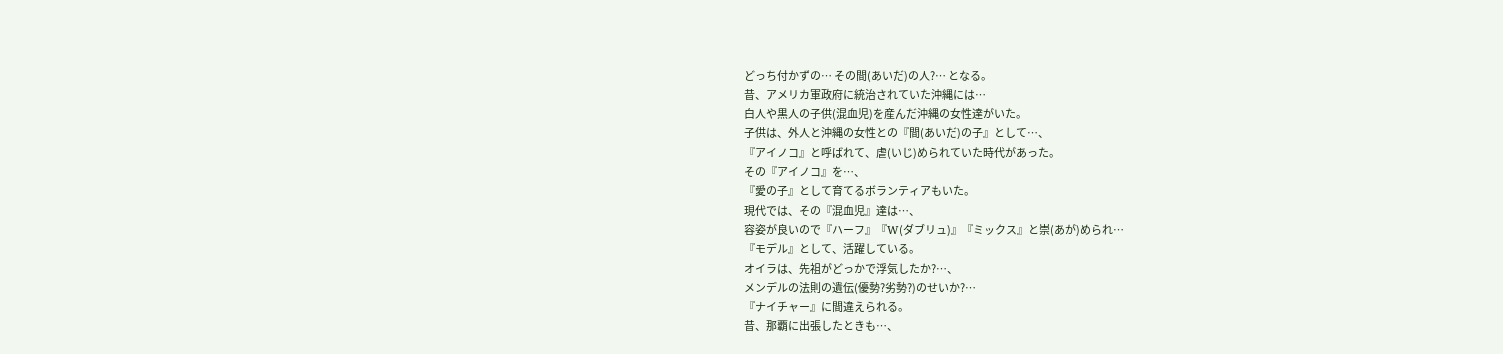どっち付かずの… その間(あいだ)の人?… となる。
昔、アメリカ軍政府に統治されていた沖縄には…
白人や黒人の子供(混血児)を産んだ沖縄の女性達がいた。
子供は、外人と沖縄の女性との『間(あいだ)の子』として…、
『アイノコ』と呼ばれて、虐(いじ)められていた時代があった。
その『アイノコ』を…、
『愛の子』として育てるボランティアもいた。
現代では、その『混血児』達は…、
容姿が良いので『ハーフ』『W(ダブリュ)』『ミックス』と崇(あが)められ…
『モデル』として、活躍している。
オイラは、先祖がどっかで浮気したか?…、
メンデルの法則の遺伝(優勢?劣勢?)のせいか?…
『ナイチャー』に間違えられる。
昔、那覇に出張したときも…、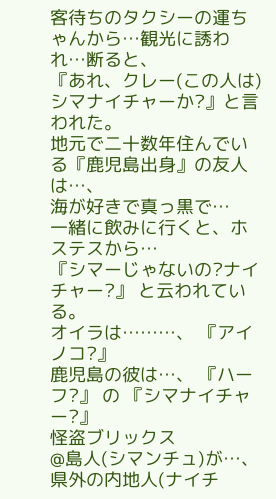客待ちのタクシーの運ちゃんから…観光に誘われ…断ると、
『あれ、クレー(この人は)シマナイチャーか?』と言われた。
地元で二十数年住んでいる『鹿児島出身』の友人は…、
海が好きで真っ黒で…
一緒に飲みに行くと、ホステスから…
『シマーじゃないの?ナイチャー?』 と云われている。
オイラは………、 『アイノコ?』
鹿児島の彼は…、 『ハーフ?』 の 『シマナイチャー?』
怪盗ブリックス
@島人(シマンチュ)が…、
県外の内地人(ナイチ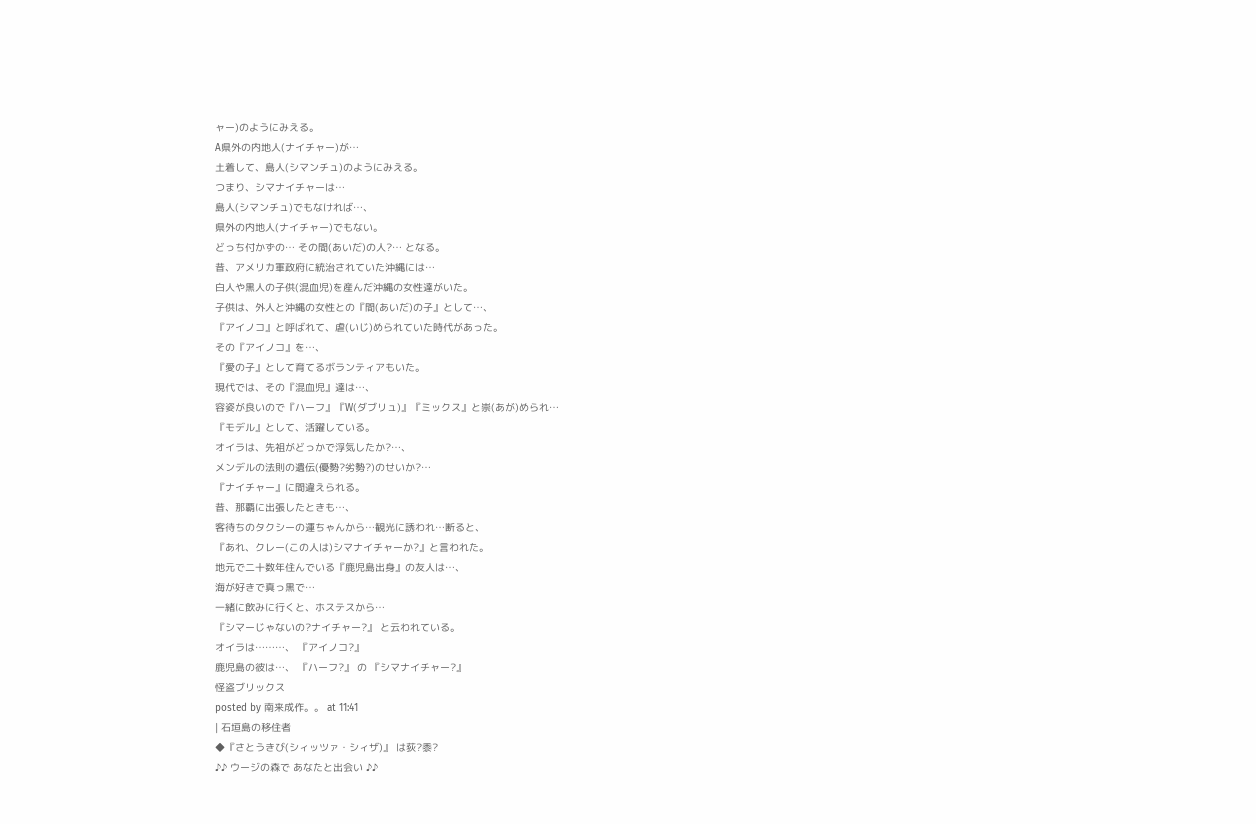ャー)のようにみえる。
A県外の内地人(ナイチャー)が…
土着して、島人(シマンチュ)のようにみえる。
つまり、シマナイチャーは…
島人(シマンチュ)でもなければ…、
県外の内地人(ナイチャー)でもない。
どっち付かずの… その間(あいだ)の人?… となる。
昔、アメリカ軍政府に統治されていた沖縄には…
白人や黒人の子供(混血児)を産んだ沖縄の女性達がいた。
子供は、外人と沖縄の女性との『間(あいだ)の子』として…、
『アイノコ』と呼ばれて、虐(いじ)められていた時代があった。
その『アイノコ』を…、
『愛の子』として育てるボランティアもいた。
現代では、その『混血児』達は…、
容姿が良いので『ハーフ』『W(ダブリュ)』『ミックス』と崇(あが)められ…
『モデル』として、活躍している。
オイラは、先祖がどっかで浮気したか?…、
メンデルの法則の遺伝(優勢?劣勢?)のせいか?…
『ナイチャー』に間違えられる。
昔、那覇に出張したときも…、
客待ちのタクシーの運ちゃんから…観光に誘われ…断ると、
『あれ、クレー(この人は)シマナイチャーか?』と言われた。
地元で二十数年住んでいる『鹿児島出身』の友人は…、
海が好きで真っ黒で…
一緒に飲みに行くと、ホステスから…
『シマーじゃないの?ナイチャー?』 と云われている。
オイラは………、 『アイノコ?』
鹿児島の彼は…、 『ハーフ?』 の 『シマナイチャー?』
怪盗ブリックス
posted by 南来成作。。 at 11:41
| 石垣島の移住者
◆『さとうきび(シィッツァ・シィザ)』 は荻?黍?
♪♪ ウージの森で あなたと出会い ♪♪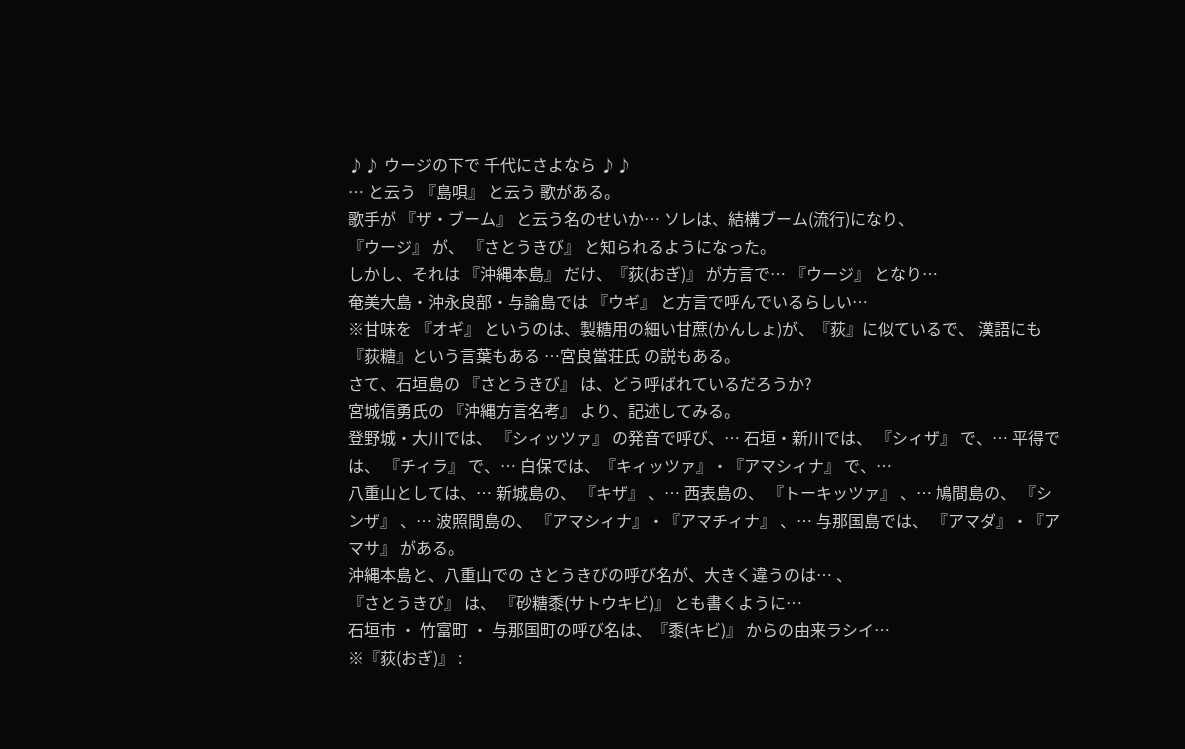♪♪ ウージの下で 千代にさよなら ♪♪
… と云う 『島唄』 と云う 歌がある。
歌手が 『ザ・ブーム』 と云う名のせいか… ソレは、結構ブーム(流行)になり、
『ウージ』 が、 『さとうきび』 と知られるようになった。
しかし、それは 『沖縄本島』 だけ、『荻(おぎ)』 が方言で… 『ウージ』 となり…
奄美大島・沖永良部・与論島では 『ウギ』 と方言で呼んでいるらしい…
※甘味を 『オギ』 というのは、製糖用の細い甘蔗(かんしょ)が、『荻』に似ているで、 漢語にも『荻糖』という言葉もある …宮良當荘氏 の説もある。
さて、石垣島の 『さとうきび』 は、どう呼ばれているだろうか?
宮城信勇氏の 『沖縄方言名考』 より、記述してみる。
登野城・大川では、 『シィッツァ』 の発音で呼び、… 石垣・新川では、 『シィザ』 で、… 平得では、 『チィラ』 で、… 白保では、『キィッツァ』・『アマシィナ』 で、…
八重山としては、… 新城島の、 『キザ』 、… 西表島の、 『トーキッツァ』 、… 鳩間島の、 『シンザ』 、… 波照間島の、 『アマシィナ』・『アマチィナ』 、… 与那国島では、 『アマダ』・『アマサ』 がある。
沖縄本島と、八重山での さとうきびの呼び名が、大きく違うのは… 、
『さとうきび』 は、 『砂糖黍(サトウキビ)』 とも書くように…
石垣市 ・ 竹富町 ・ 与那国町の呼び名は、『黍(キビ)』 からの由来ラシイ…
※『荻(おぎ)』 :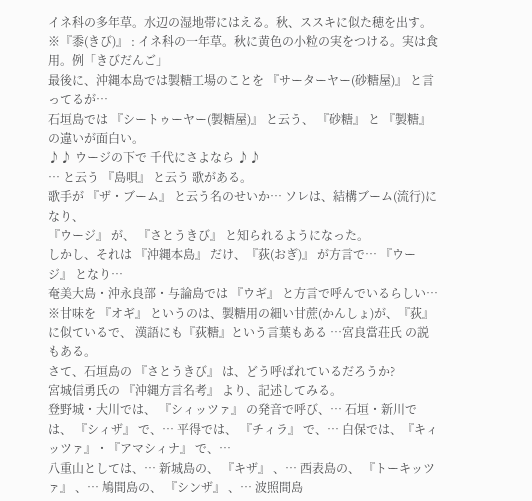イネ科の多年草。水辺の湿地帯にはえる。秋、ススキに似た穂を出す。
※『黍(きび)』 : イネ科の一年草。秋に黄色の小粒の実をつける。実は食用。例「きびだんご」
最後に、沖縄本島では製糖工場のことを 『サーターヤー(砂糖屋)』 と言ってるが…
石垣島では 『シートゥーヤー(製糖屋)』 と云う、 『砂糖』 と 『製糖』 の違いが面白い。
♪♪ ウージの下で 千代にさよなら ♪♪
… と云う 『島唄』 と云う 歌がある。
歌手が 『ザ・ブーム』 と云う名のせいか… ソレは、結構ブーム(流行)になり、
『ウージ』 が、 『さとうきび』 と知られるようになった。
しかし、それは 『沖縄本島』 だけ、『荻(おぎ)』 が方言で… 『ウージ』 となり…
奄美大島・沖永良部・与論島では 『ウギ』 と方言で呼んでいるらしい…
※甘味を 『オギ』 というのは、製糖用の細い甘蔗(かんしょ)が、『荻』に似ているで、 漢語にも『荻糖』という言葉もある …宮良當荘氏 の説もある。
さて、石垣島の 『さとうきび』 は、どう呼ばれているだろうか?
宮城信勇氏の 『沖縄方言名考』 より、記述してみる。
登野城・大川では、 『シィッツァ』 の発音で呼び、… 石垣・新川では、 『シィザ』 で、… 平得では、 『チィラ』 で、… 白保では、『キィッツァ』・『アマシィナ』 で、…
八重山としては、… 新城島の、 『キザ』 、… 西表島の、 『トーキッツァ』 、… 鳩間島の、 『シンザ』 、… 波照間島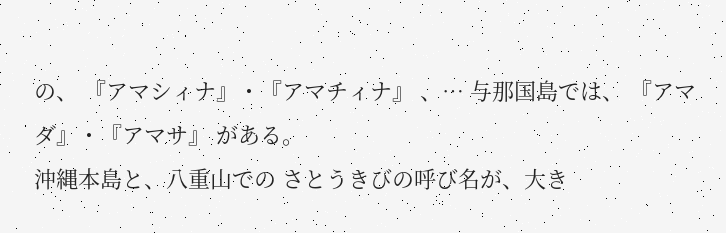の、 『アマシィナ』・『アマチィナ』 、… 与那国島では、 『アマダ』・『アマサ』 がある。
沖縄本島と、八重山での さとうきびの呼び名が、大き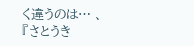く違うのは… 、
『さとうき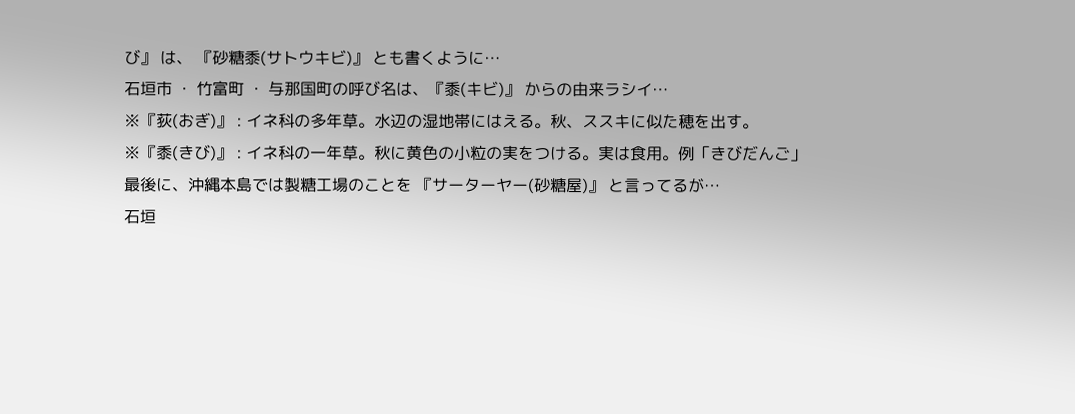び』 は、 『砂糖黍(サトウキビ)』 とも書くように…
石垣市 ・ 竹富町 ・ 与那国町の呼び名は、『黍(キビ)』 からの由来ラシイ…
※『荻(おぎ)』 : イネ科の多年草。水辺の湿地帯にはえる。秋、ススキに似た穂を出す。
※『黍(きび)』 : イネ科の一年草。秋に黄色の小粒の実をつける。実は食用。例「きびだんご」
最後に、沖縄本島では製糖工場のことを 『サーターヤー(砂糖屋)』 と言ってるが…
石垣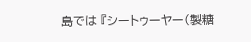島では 『シートゥーヤー(製糖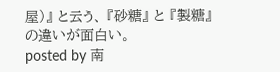屋)』 と云う、 『砂糖』 と 『製糖』 の違いが面白い。
posted by 南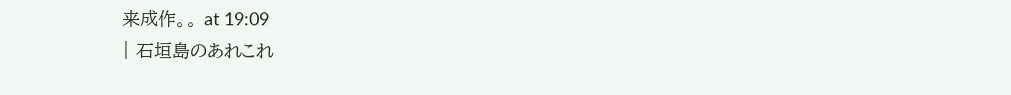来成作。。 at 19:09
| 石垣島のあれこれ